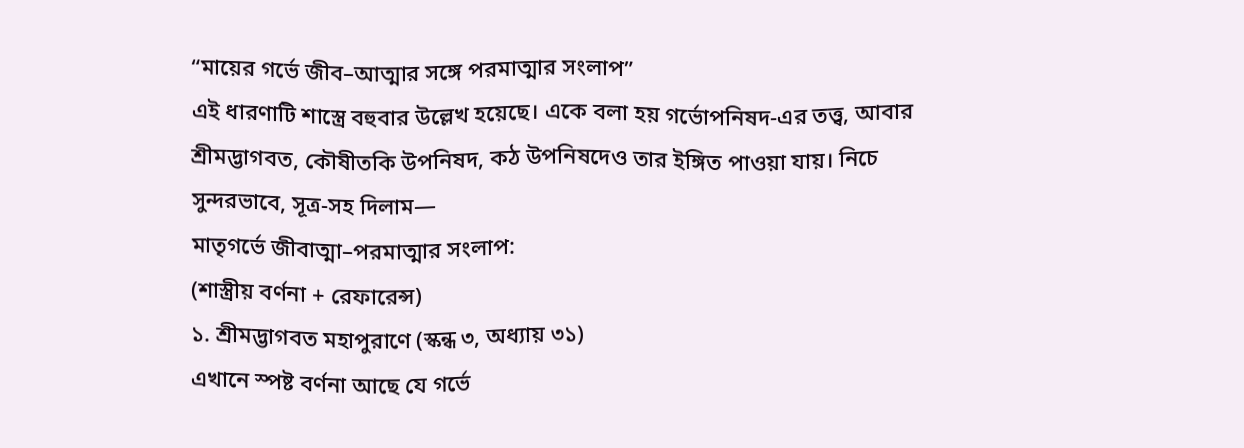“মায়ের গর্ভে জীব–আত্মার সঙ্গে পরমাত্মার সংলাপ”
এই ধারণাটি শাস্ত্রে বহুবার উল্লেখ হয়েছে। একে বলা হয় গর্ভোপনিষদ-এর তত্ত্ব, আবার শ্রীমদ্ভাগবত, কৌষীতকি উপনিষদ, কঠ উপনিষদেও তার ইঙ্গিত পাওয়া যায়। নিচে সুন্দরভাবে, সূত্র-সহ দিলাম—
মাতৃগর্ভে জীবাত্মা–পরমাত্মার সংলাপ:
(শাস্ত্রীয় বর্ণনা + রেফারেন্স)
১. শ্রীমদ্ভাগবত মহাপুরাণে (স্কন্ধ ৩, অধ্যায় ৩১)
এখানে স্পষ্ট বর্ণনা আছে যে গর্ভে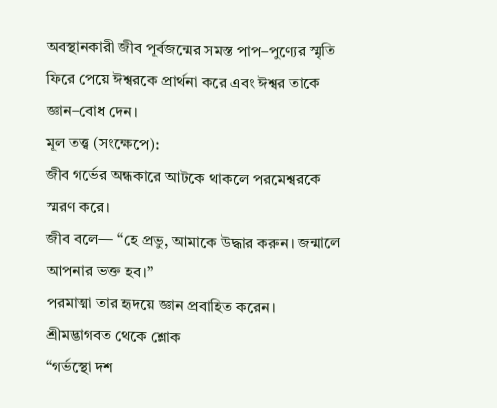অবস্থানকারী জীব পূর্বজন্মের সমস্ত পাপ–পুণ্যের স্মৃতি ফিরে পেয়ে ঈশ্বরকে প্রার্থনা করে এবং ঈশ্বর তাকে জ্ঞান–বোধ দেন।
মূল তত্ত্ব (সংক্ষেপে):
জীব গর্ভের অন্ধকারে আটকে থাকলে পরমেশ্বরকে স্মরণ করে।
জীব বলে— “হে প্রভু, আমাকে উদ্ধার করুন। জন্মালে আপনার ভক্ত হব।”
পরমাত্মা তার হৃদয়ে জ্ঞান প্রবাহিত করেন।
শ্রীমদ্ভাগবত থেকে শ্লোক
“গর্ভস্থো দশ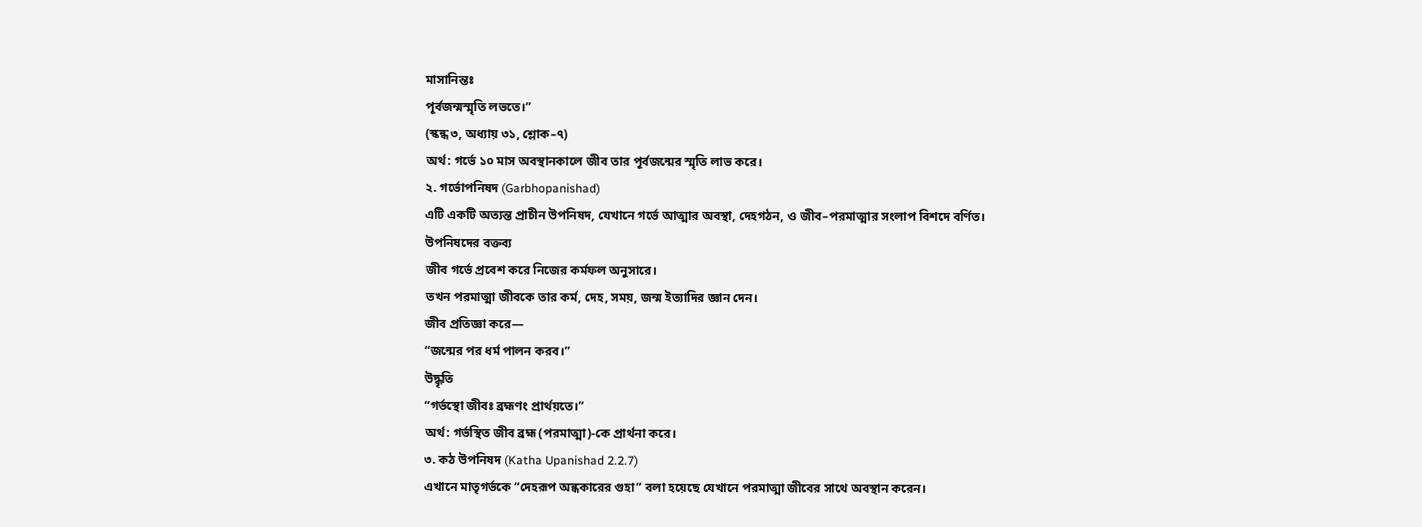মাসানিন্তঃ
পূর্বজন্মস্মৃতি লভতে।”
(স্কন্ধ ৩, অধ্যায় ৩১, শ্লোক–৭)
অর্থ: গর্ভে ১০ মাস অবস্থানকালে জীব তার পূর্বজন্মের স্মৃতি লাভ করে।
২. গর্ভোপনিষদ (Garbhopanishad)
এটি একটি অত্যন্ত প্রাচীন উপনিষদ, যেখানে গর্ভে আত্মার অবস্থা, দেহগঠন, ও জীব–পরমাত্মার সংলাপ বিশদে বর্ণিত।
উপনিষদের বক্তব্য
জীব গর্ভে প্রবেশ করে নিজের কর্মফল অনুসারে।
তখন পরমাত্মা জীবকে তার কর্ম, দেহ, সময়, জন্ম ইত্যাদির জ্ঞান দেন।
জীব প্রতিজ্ঞা করে—
“জন্মের পর ধর্ম পালন করব।”
উদ্ধৃতি
“গর্ভস্থো জীবঃ ব্রহ্মণং প্রার্থয়তে।”
অর্থ: গর্ভস্থিত জীব ব্রহ্ম (পরমাত্মা)-কে প্রার্থনা করে।
৩. কঠ উপনিষদ (Katha Upanishad 2.2.7)
এখানে মাতৃগর্ভকে “দেহরূপ অন্ধকারের গুহা” বলা হয়েছে যেখানে পরমাত্মা জীবের সাথে অবস্থান করেন।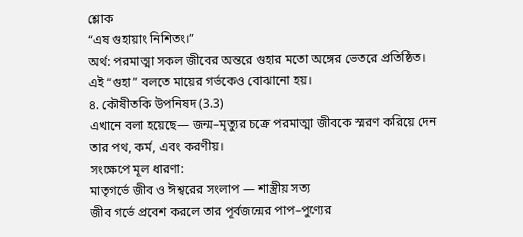শ্লোক
“এষ গুহায়াং নিশিতং।”
অর্থ: পরমাত্মা সকল জীবের অন্তরে গুহার মতো অঙ্গের ভেতরে প্রতিষ্ঠিত।
এই “গুহা” বলতে মায়ের গর্ভকেও বোঝানো হয়।
৪. কৌষীতকি উপনিষদ (3.3)
এখানে বলা হয়েছে— জন্ম–মৃত্যুর চক্রে পরমাত্মা জীবকে স্মরণ করিয়ে দেন তার পথ, কর্ম, এবং করণীয়।
সংক্ষেপে মূল ধারণা:
মাতৃগর্ভে জীব ও ঈশ্বরের সংলাপ — শাস্ত্রীয় সত্য
জীব গর্ভে প্রবেশ করলে তার পূর্বজন্মের পাপ–পুণ্যের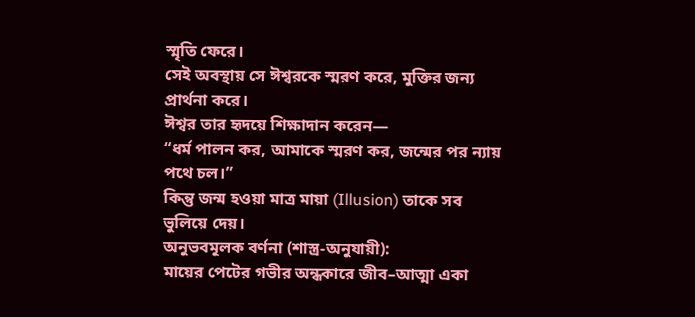স্মৃতি ফেরে।
সেই অবস্থায় সে ঈশ্বরকে স্মরণ করে, মুক্তির জন্য প্রার্থনা করে।
ঈশ্বর তার হৃদয়ে শিক্ষাদান করেন—
“ধর্ম পালন কর, আমাকে স্মরণ কর, জন্মের পর ন্যায় পথে চল।”
কিন্তু জন্ম হওয়া মাত্র মায়া (Illusion) তাকে সব ভুলিয়ে দেয়।
অনুভবমূলক বর্ণনা (শাস্ত্র-অনুযায়ী):
মায়ের পেটের গভীর অন্ধকারে জীব–আত্মা একা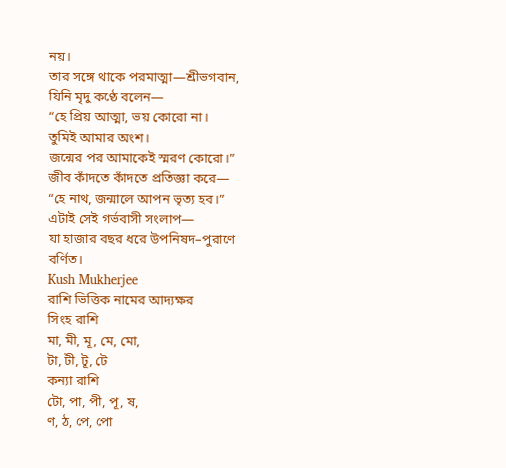নয়।
তার সঙ্গে থাকে পরমাত্মা—শ্রীভগবান,
যিনি মৃদু কণ্ঠে বলেন—
“হে প্রিয় আত্মা, ভয় কোরো না।
তুমিই আমার অংশ।
জন্মের পর আমাকেই স্মরণ কোরো।”
জীব কাঁদতে কাঁদতে প্রতিজ্ঞা করে—
“হে নাথ, জন্মালে আপন ভৃত্য হব।”
এটাই সেই গর্ভবাসী সংলাপ—
যা হাজার বছর ধরে উপনিষদ–পুরাণে বর্ণিত।
Kush Mukherjee
রাশি ভিত্তিক নামের আদ্যক্ষর
সিংহ রাশি
মা, মী, মূ, মে, মো,
টা, টী, টূ, টে
কন্যা রাশি
টো, পা, পী, পূ, ষ,
ণ, ঠ, পে, পো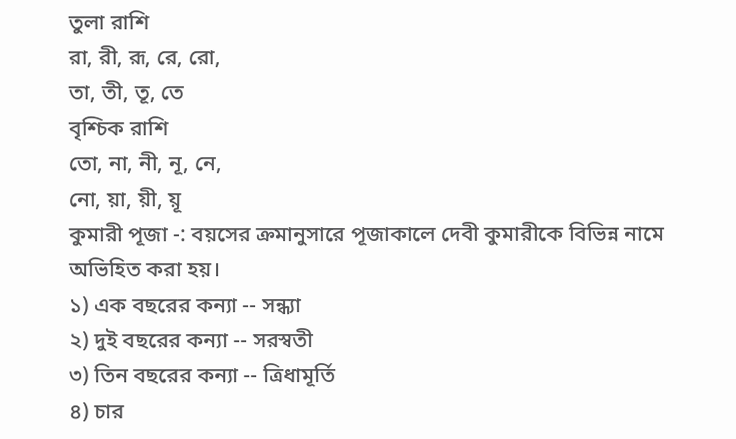তুলা রাশি
রা, রী, রূ, রে, রো,
তা, তী, তূ, তে
বৃশ্চিক রাশি
তো, না, নী, নূ, নে,
নো, য়া, য়ী, য়ূ
কুমারী পূজা -: বয়সের ক্রমানুসারে পূজাকালে দেবী কুমারীকে বিভিন্ন নামে অভিহিত করা হয়।
১) এক বছরের কন্যা -- সন্ধ্যা
২) দুই বছরের কন্যা -- সরস্বতী
৩) তিন বছরের কন্যা -- ত্রিধামূর্তি
৪) চার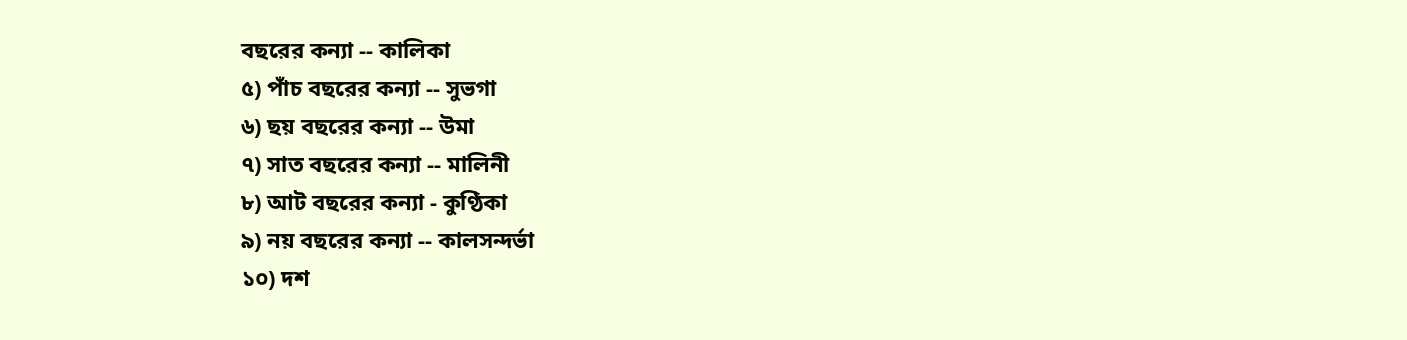বছরের কন্যা -- কালিকা
৫) পাঁচ বছরের কন্যা -- সুভগা
৬) ছয় বছরের কন্যা -- উমা
৭) সাত বছরের কন্যা -- মালিনী
৮) আট বছরের কন্যা - কুণ্ঠিকা
৯) নয় বছরের কন্যা -- কালসন্দর্ভা
১০) দশ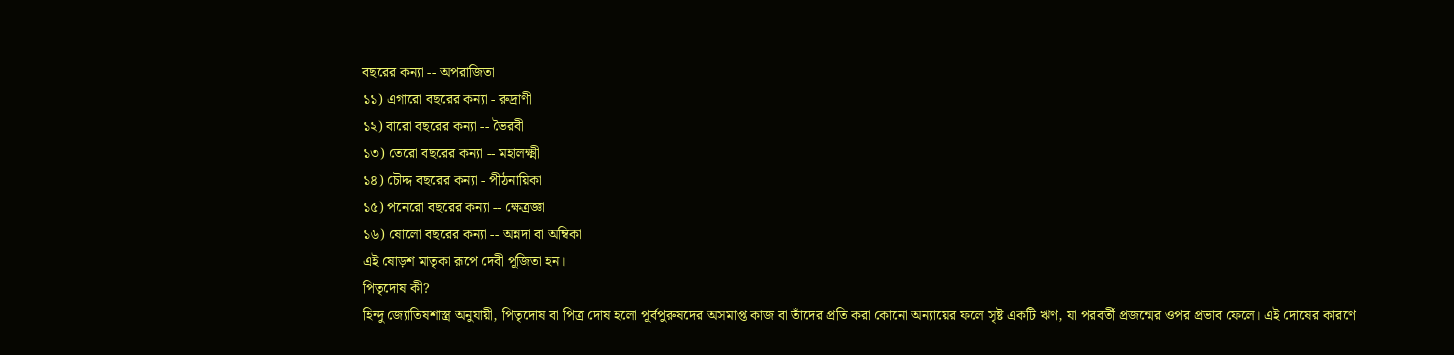বছরের কন্যা -- অপরাজিতা
১১) এগারো বছরের কন্যা - রুদ্রাণী
১২) বারো বছরের কন্যা -- ভৈরবী
১৩) তেরো বছরের কন্যা -- মহালক্ষ্মী
১৪) চৌদ্দ বছরের কন্যা - পীঠনায়িকা
১৫) পনেরো বছরের কন্যা -- ক্ষেত্রজ্ঞা
১৬) ষোলো বছরের কন্যা -- অন্নদা বা অম্বিকা
এই ষোড়শ মাতৃকা রূপে দেবী পূজিতা হন।
পিতৃদোষ কী?
হিন্দু জ্যোতিষশাস্ত্র অনুযায়ী, পিতৃদোষ বা পিত্র দোষ হলো পূর্বপুরুষদের অসমাপ্ত কাজ বা তাঁদের প্রতি করা কোনো অন্যায়ের ফলে সৃষ্ট একটি ঋণ, যা পরবর্তী প্রজন্মের ওপর প্রভাব ফেলে। এই দোষের কারণে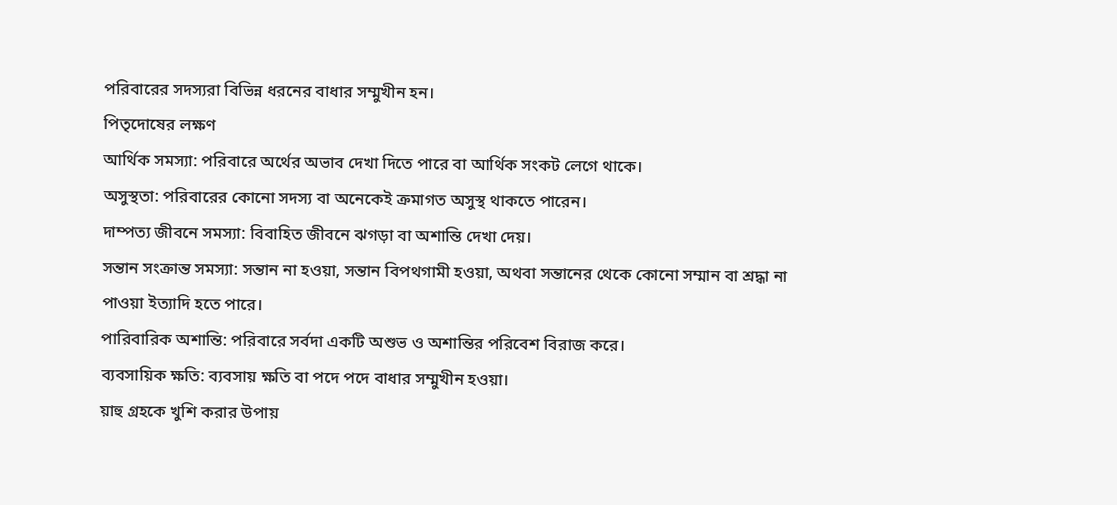পরিবারের সদস্যরা বিভিন্ন ধরনের বাধার সম্মুখীন হন।
পিতৃদোষের লক্ষণ
আর্থিক সমস্যা: পরিবারে অর্থের অভাব দেখা দিতে পারে বা আর্থিক সংকট লেগে থাকে।
অসুস্থতা: পরিবারের কোনো সদস্য বা অনেকেই ক্রমাগত অসুস্থ থাকতে পারেন।
দাম্পত্য জীবনে সমস্যা: বিবাহিত জীবনে ঝগড়া বা অশান্তি দেখা দেয়।
সন্তান সংক্রান্ত সমস্যা: সন্তান না হওয়া, সন্তান বিপথগামী হওয়া, অথবা সন্তানের থেকে কোনো সম্মান বা শ্রদ্ধা না পাওয়া ইত্যাদি হতে পারে।
পারিবারিক অশান্তি: পরিবারে সর্বদা একটি অশুভ ও অশান্তির পরিবেশ বিরাজ করে।
ব্যবসায়িক ক্ষতি: ব্যবসায় ক্ষতি বা পদে পদে বাধার সম্মুখীন হওয়া।
য়াহু গ্রহকে খুশি করার উপায়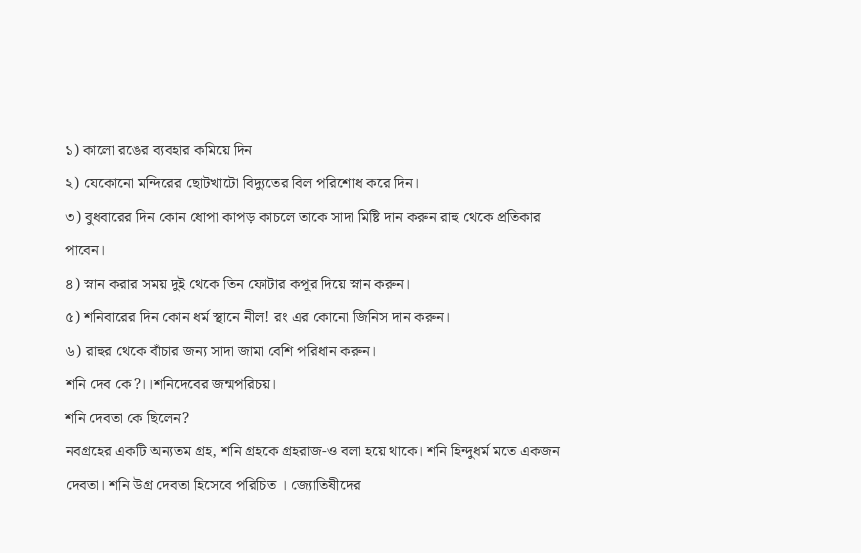১) কালো রঙের ব্যবহার কমিয়ে দিন
২) যেকোনো মন্দিরের ছোটখাটো বিদ্যুতের বিল পরিশোধ করে দিন।
৩) বুধবারের দিন কোন ধোপা কাপড় কাচলে তাকে সাদা মিষ্টি দান করুন রাহু থেকে প্রতিকার পাবেন।
৪) স্নান করার সময় দুই থেকে তিন ফোটার কপূর দিয়ে স্নান করুন।
৫) শনিবারের দিন কোন ধর্ম স্থানে নীল! রং এর কোনো জিনিস দান করুন।
৬) রাহুর থেকে বাঁচার জন্য সাদা জামা বেশি পরিধান করুন।
শনি দেব কে?।।শনিদেবের জন্মপরিচয়।
শনি দেবতা কে ছিলেন?
নবগ্রহের একটি অন্যতম গ্রহ, শনি গ্রহকে গ্রহরাজ-ও বলা হয়ে থাকে। শনি হিন্দুধর্ম মতে একজন দেবতা। শনি উগ্র দেবতা হিসেবে পরিচিত । জ্যোতিষীদের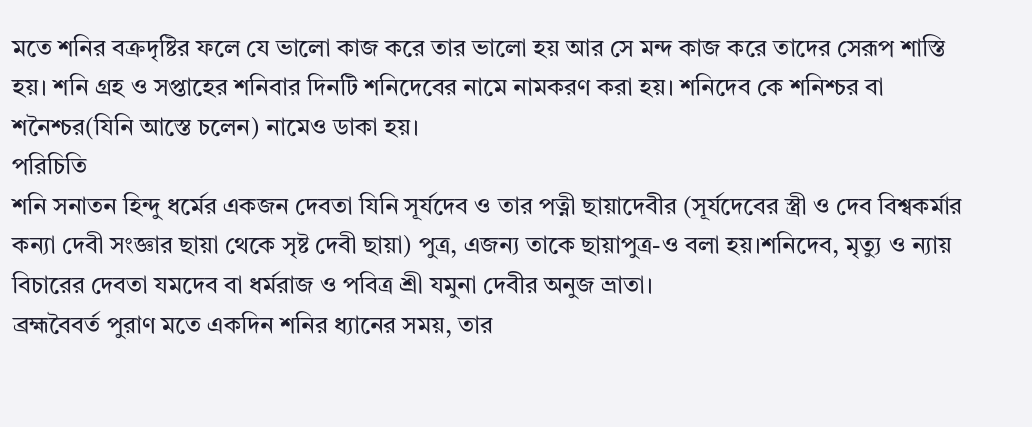মতে শনির বক্রদৃষ্টির ফলে যে ভালো কাজ করে তার ভালো হয় আর সে মন্দ কাজ করে তাদের সেরূপ শাস্তি হয়। শনি গ্রহ ও সপ্তাহের শনিবার দিনটি শনিদেবের নামে নামকরণ করা হয়। শনিদেব কে শনিশ্চর বা শনৈশ্চর(যিনি আস্তে চলেন) নামেও ডাকা হয়।
পরিচিতি
শনি সনাতন হিন্দু ধর্মের একজন দেবতা যিনি সূর্যদেব ও তার পত্নী ছায়াদেবীর (সূর্যদেবের স্ত্রী ও দেব বিশ্বকর্মার কন্যা দেবী সংজ্ঞার ছায়া থেকে সৃষ্ট দেবী ছায়া) পুত্র, এজন্য তাকে ছায়াপুত্র-ও বলা হয়।শনিদেব, মৃত্যু ও ন্যায় বিচারের দেবতা যমদেব বা ধর্মরাজ ও পবিত্র শ্রী যমুনা দেবীর অনুজ ভ্রাতা।
ব্রহ্মবৈবর্ত পুরাণ মতে একদিন শনির ধ্যানের সময়, তার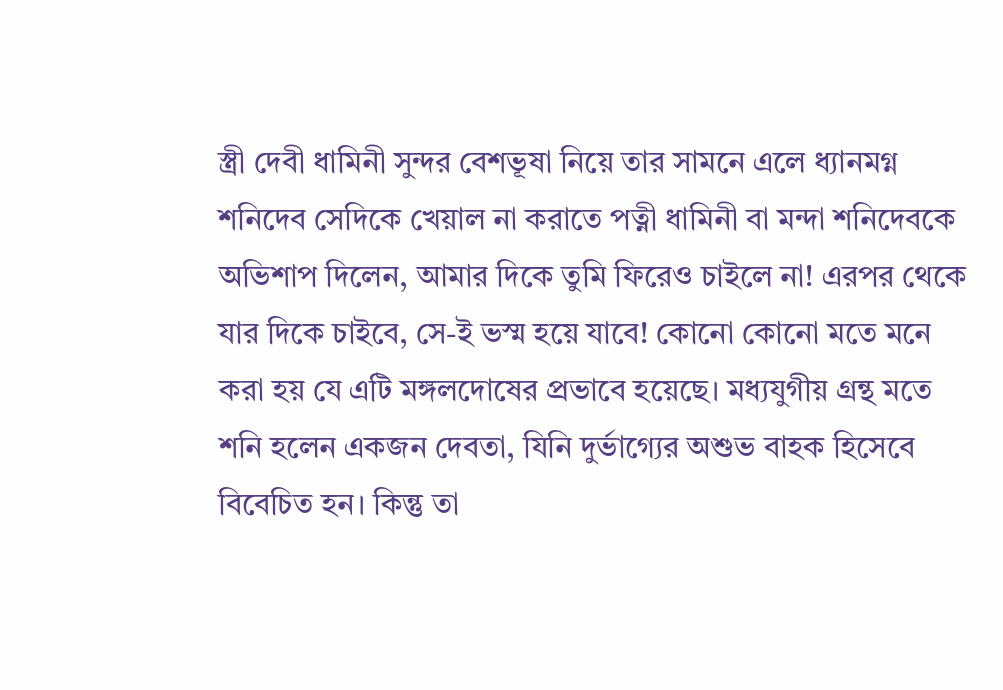স্ত্রী দেবী ধামিনী সুন্দর বেশভূষা নিয়ে তার সামনে এলে ধ্যানমগ্ন শনিদেব সেদিকে খেয়াল না করাতে পত্নী ধামিনী বা মন্দা শনিদেবকে অভিশাপ দিলেন, আমার দিকে তুমি ফিরেও চাইলে না! এরপর থেকে যার দিকে চাইবে, সে-ই ভস্ম হয়ে যাবে! কোনো কোনো মতে মনে করা হয় যে এটি মঙ্গলদোষের প্রভাবে হয়েছে। মধ্যযুগীয় গ্রন্থ মতে শনি হলেন একজন দেবতা, যিনি দুর্ভাগ্যের অশুভ বাহক হিসেবে বিবেচিত হন। কিন্তু তা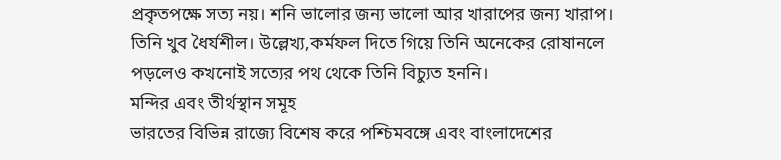প্রকৃতপক্ষে সত্য নয়। শনি ভালোর জন্য ভালো আর খারাপের জন্য খারাপ। তিনি খুব ধৈর্যশীল। উল্লেখ্য,কর্মফল দিতে গিয়ে তিনি অনেকের রোষানলে পড়লেও কখনোই সত্যের পথ থেকে তিনি বিচ্যুত হননি।
মন্দির এবং তীর্থস্থান সমূহ
ভারতের বিভিন্ন রাজ্যে বিশেষ করে পশ্চিমবঙ্গে এবং বাংলাদেশের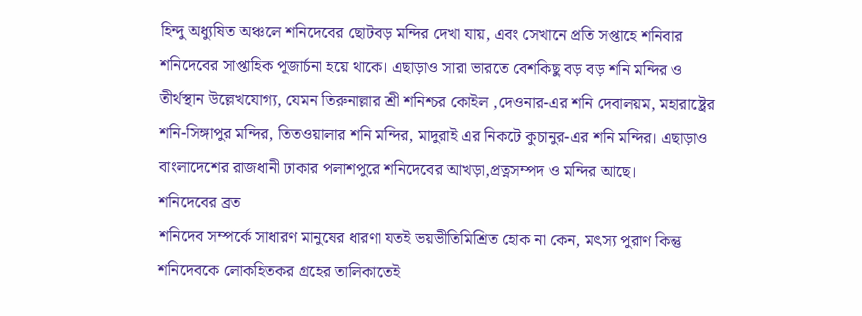হিন্দু অধ্যুষিত অঞ্চলে শনিদেবের ছোটবড় মন্দির দেখা যায়, এবং সেখানে প্রতি সপ্তাহে শনিবার শনিদেবের সাপ্তাহিক পূজার্চনা হয়ে থাকে। এছাড়াও সারা ভারতে বেশকিছু বড় বড় শনি মন্দির ও তীর্থস্থান উল্লেখযোগ্য, যেমন তিরুনাল্লার শ্রী শনিশ্চর কোইল ,দেওনার-এর শনি দেবালয়ম, মহারাষ্ট্রের শনি-সিঙ্গাপুর মন্দির, তিতওয়ালার শনি মন্দির, মাদুরাই এর নিকটে কুচানুর-এর শনি মন্দির। এছাড়াও বাংলাদেশের রাজধানী ঢাকার পলাশপুরে শনিদেবের আখড়া,প্রত্নসম্পদ ও মন্দির আছে।
শনিদেবের ব্রত
শনিদেব সম্পর্কে সাধারণ মানুষের ধারণা যতই ভয়ভীতিমিশ্রিত হোক না কেন, মৎস্য পুরাণ কিন্তু শনিদেবকে লোকহিতকর গ্রহের তালিকাতেই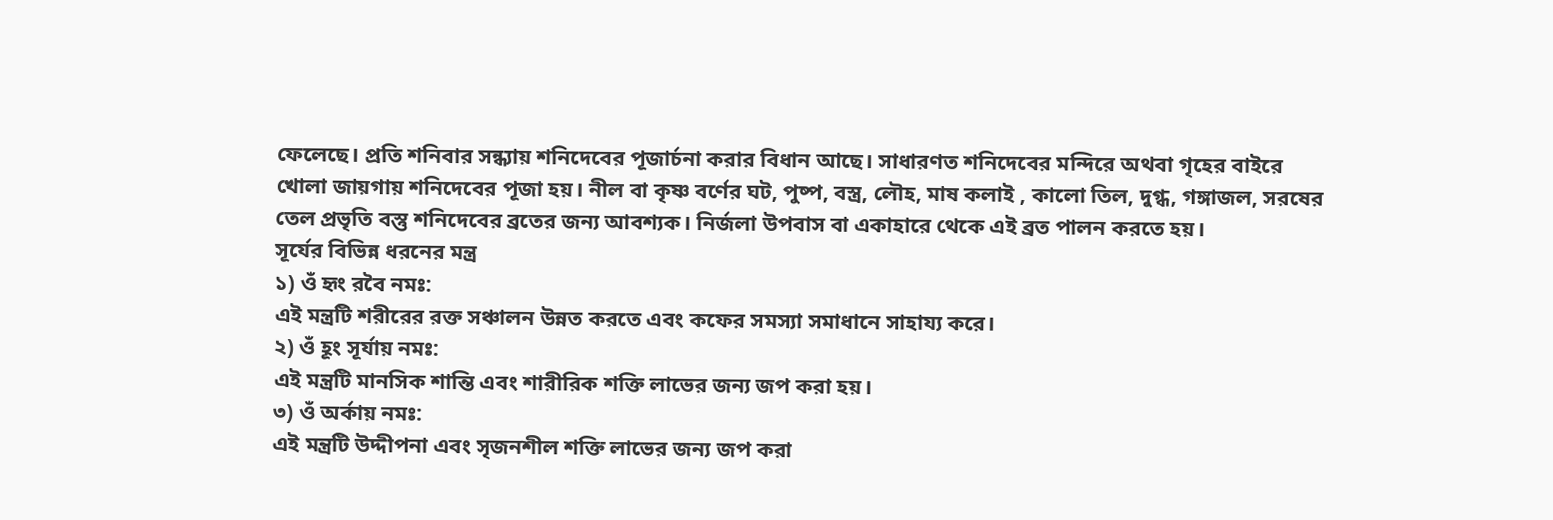ফেলেছে। প্রতি শনিবার সন্ধ্যায় শনিদেবের পূজার্চনা করার বিধান আছে। সাধারণত শনিদেবের মন্দিরে অথবা গৃহের বাইরে খোলা জায়গায় শনিদেবের পূজা হয়। নীল বা কৃষ্ণ বর্ণের ঘট, পুষ্প, বস্ত্র, লৌহ, মাষ কলাই , কালো তিল, দুগ্ধ, গঙ্গাজল, সরষের তেল প্রভৃতি বস্তু শনিদেবের ব্রতের জন্য আবশ্যক। নির্জলা উপবাস বা একাহারে থেকে এই ব্রত পালন করতে হয়।
সূর্যের বিভিন্ন ধরনের মন্ত্র
১) ওঁ হৃং রবৈ নমঃ:
এই মন্ত্রটি শরীরের রক্ত সঞ্চালন উন্নত করতে এবং কফের সমস্যা সমাধানে সাহায্য করে।
২) ওঁ হূং সূর্যায় নমঃ:
এই মন্ত্রটি মানসিক শান্তি এবং শারীরিক শক্তি লাভের জন্য জপ করা হয়।
৩) ওঁ অর্কায় নমঃ:
এই মন্ত্রটি উদ্দীপনা এবং সৃজনশীল শক্তি লাভের জন্য জপ করা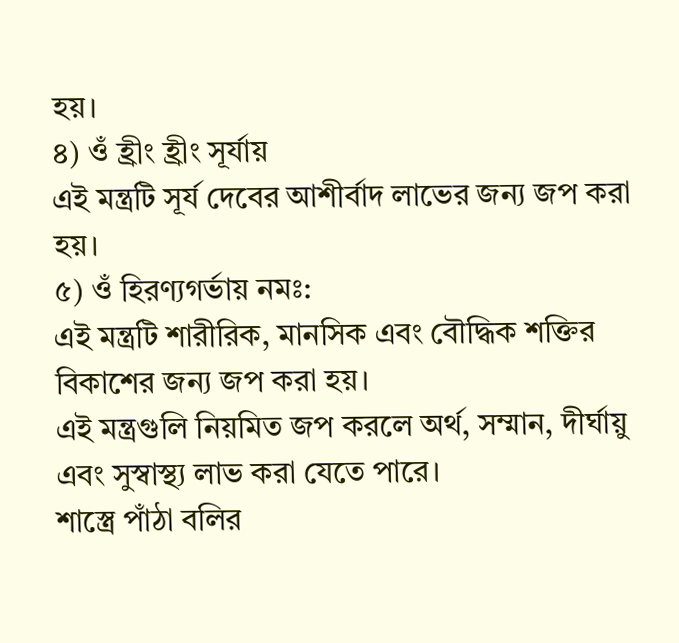হয়।
৪) ওঁ হ্রীং হ্রীং সূর্যায়
এই মন্ত্রটি সূর্য দেবের আশীর্বাদ লাভের জন্য জপ করা হয়।
৫) ওঁ হিরণ্যগর্ভায় নমঃ:
এই মন্ত্রটি শারীরিক, মানসিক এবং বৌদ্ধিক শক্তির বিকাশের জন্য জপ করা হয়।
এই মন্ত্রগুলি নিয়মিত জপ করলে অর্থ, সম্মান, দীর্ঘায়ু এবং সুস্বাস্থ্য লাভ করা যেতে পারে।
শাস্ত্রে পাঁঠা বলির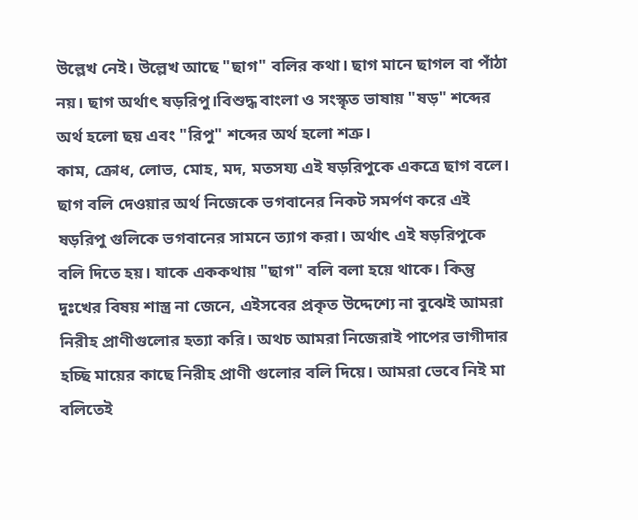উল্লেখ নেই। উল্লেখ আছে "ছাগ" বলির কথা। ছাগ মানে ছাগল বা পাঁঠা নয়। ছাগ অর্থাৎ ষড়রিপু।বিশুদ্ধ বাংলা ও সংস্কৃত ভাষায় "ষড়" শব্দের অর্থ হলো ছয় এবং "রিপু" শব্দের অর্থ হলো শত্রু।
কাম, ক্রোধ, লোভ, মোহ, মদ, মতসয্য এই ষড়রিপুকে একত্রে ছাগ বলে। ছাগ বলি দেওয়ার অর্থ নিজেকে ভগবানের নিকট সমর্পণ করে এই ষড়রিপু গুলিকে ভগবানের সামনে ত্যাগ করা। অর্থাৎ এই ষড়রিপুকে বলি দিতে হয়। যাকে এককথায় "ছাগ" বলি বলা হয়ে থাকে। কিন্তু দুঃখের বিষয় শাস্ত্র না জেনে, এইসবের প্রকৃত উদ্দেশ্যে না বুঝেই আমরা নিরীহ প্রাণীগুলোর হত্যা করি। অথচ আমরা নিজেরাই পাপের ভাগীদার হচ্ছি মায়ের কাছে নিরীহ প্রাণী গুলোর বলি দিয়ে। আমরা ভেবে নিই মা বলিতেই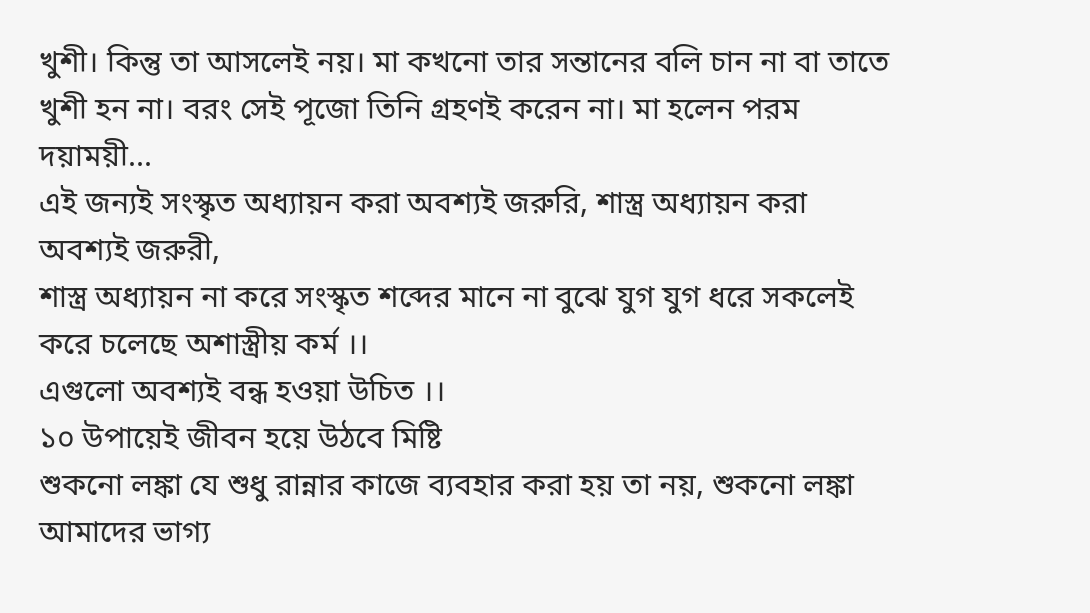খুশী। কিন্তু তা আসলেই নয়। মা কখনো তার সন্তানের বলি চান না বা তাতে খুশী হন না। বরং সেই পূজো তিনি গ্রহণই করেন না। মা হলেন পরম দয়াময়ী...
এই জন্যই সংস্কৃত অধ্যায়ন করা অবশ্যই জরুরি, শাস্ত্র অধ্যায়ন করা অবশ্যই জরুরী,
শাস্ত্র অধ্যায়ন না করে সংস্কৃত শব্দের মানে না বুঝে যুগ যুগ ধরে সকলেই করে চলেছে অশাস্ত্রীয় কর্ম ।।
এগুলো অবশ্যই বন্ধ হওয়া উচিত ।।
১০ উপায়েই জীবন হয়ে উঠবে মিষ্টি
শুকনো লঙ্কা যে শুধু রান্নার কাজে ব্যবহার করা হয় তা নয়, শুকনো লঙ্কা আমাদের ভাগ্য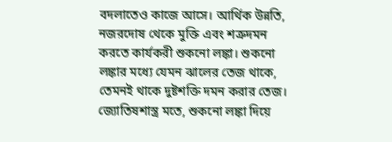বদলাতেও কাজে আসে। আর্থিক উন্নতি, নজরদোষ থেকে মুক্তি এবং শত্রুদমন করতে কার্যকরী শুকনো লঙ্কা। শুকনো লঙ্কার মধ্যে যেমন ঝালের তেজ থাকে, তেমনই থাকে দুষ্টশক্তি দমন করার তেজ। জ্যোতিষশাস্ত্র মতে, শুকনো লঙ্কা দিয়ে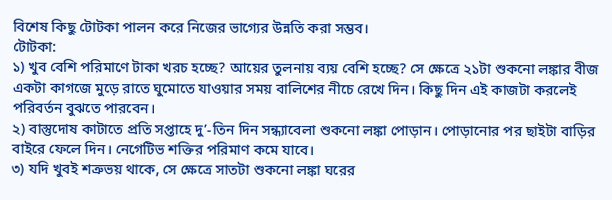বিশেষ কিছু টোটকা পালন করে নিজের ভাগ্যের উন্নতি করা সম্ভব।
টোটকা:
১) খুব বেশি পরিমাণে টাকা খরচ হচ্ছে? আয়ের তুলনায় ব্যয় বেশি হচ্ছে? সে ক্ষেত্রে ২১টা শুকনো লঙ্কার বীজ একটা কাগজে মুড়ে রাতে ঘুমোতে যাওয়ার সময় বালিশের নীচে রেখে দিন। কিছু দিন এই কাজটা করলেই পরিবর্তন বুঝতে পারবেন।
২) বাস্তুদোষ কাটাতে প্রতি সপ্তাহে দু’-তিন দিন সন্ধ্যাবেলা শুকনো লঙ্কা পোড়ান। পোড়ানোর পর ছাইটা বাড়ির বাইরে ফেলে দিন। নেগেটিভ শক্তির পরিমাণ কমে যাবে।
৩) যদি খুবই শত্রুভয় থাকে, সে ক্ষেত্রে সাতটা শুকনো লঙ্কা ঘরের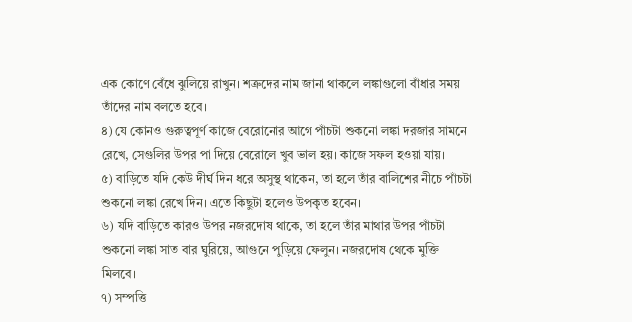এক কোণে বেঁধে ঝুলিয়ে রাখুন। শত্রুদের নাম জানা থাকলে লঙ্কাগুলো বাঁধার সময় তাঁদের নাম বলতে হবে।
৪) যে কোনও গুরুত্বপূর্ণ কাজে বেরোনোর আগে পাঁচটা শুকনো লঙ্কা দরজার সামনে রেখে, সেগুলির উপর পা দিয়ে বেরোলে খুব ভাল হয়। কাজে সফল হওয়া যায়।
৫) বাড়িতে যদি কেউ দীর্ঘ দিন ধরে অসুস্থ থাকেন, তা হলে তাঁর বালিশের নীচে পাঁচটা শুকনো লঙ্কা রেখে দিন। এতে কিছুটা হলেও উপকৃত হবেন।
৬) যদি বাড়িতে কারও উপর নজরদোষ থাকে, তা হলে তাঁর মাথার উপর পাঁচটা শুকনো লঙ্কা সাত বার ঘুরিয়ে, আগুনে পুড়িয়ে ফেলুন। নজরদোষ থেকে মুক্তি মিলবে।
৭) সম্পত্তি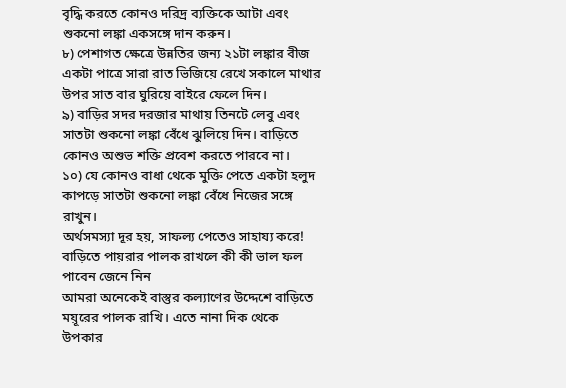বৃদ্ধি করতে কোনও দরিদ্র ব্যক্তিকে আটা এবং শুকনো লঙ্কা একসঙ্গে দান করুন।
৮) পেশাগত ক্ষেত্রে উন্নতির জন্য ২১টা লঙ্কার বীজ একটা পাত্রে সারা রাত ভিজিয়ে রেখে সকালে মাথার উপর সাত বার ঘুরিয়ে বাইরে ফেলে দিন।
৯) বাড়ির সদর দরজার মাথায় তিনটে লেবু এবং সাতটা শুকনো লঙ্কা বেঁধে ঝুলিয়ে দিন। বাড়িতে কোনও অশুভ শক্তি প্রবেশ করতে পারবে না।
১০) যে কোনও বাধা থেকে মুক্তি পেতে একটা হলুদ কাপড়ে সাতটা শুকনো লঙ্কা বেঁধে নিজের সঙ্গে রাখুন।
অর্থসমস্যা দূর হয়, সাফল্য পেতেও সাহায্য করে! বাড়িতে পায়রার পালক রাখলে কী কী ভাল ফল পাবেন জেনে নিন
আমরা অনেকেই বাস্তুর কল্যাণের উদ্দেশে বাড়িতে ময়ূরের পালক রাখি। এতে নানা দিক থেকে উপকার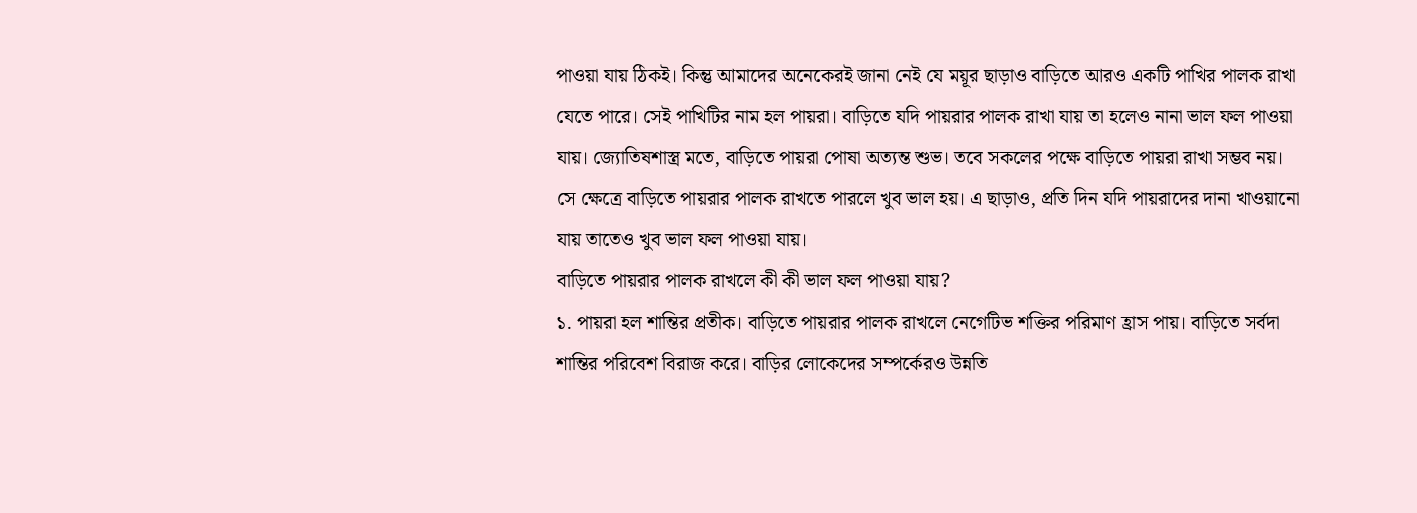পাওয়া যায় ঠিকই। কিন্তু আমাদের অনেকেরই জানা নেই যে ময়ূর ছাড়াও বাড়িতে আরও একটি পাখির পালক রাখা যেতে পারে। সেই পাখিটির নাম হল পায়রা। বাড়িতে যদি পায়রার পালক রাখা যায় তা হলেও নানা ভাল ফল পাওয়া যায়। জ্যোতিষশাস্ত্র মতে, বাড়িতে পায়রা পোষা অত্যন্ত শুভ। তবে সকলের পক্ষে বাড়িতে পায়রা রাখা সম্ভব নয়। সে ক্ষেত্রে বাড়িতে পায়রার পালক রাখতে পারলে খুব ভাল হয়। এ ছাড়াও, প্রতি দিন যদি পায়রাদের দানা খাওয়ানো যায় তাতেও খুব ভাল ফল পাওয়া যায়।
বাড়িতে পায়রার পালক রাখলে কী কী ভাল ফল পাওয়া যায়?
১. পায়রা হল শান্তির প্রতীক। বাড়িতে পায়রার পালক রাখলে নেগেটিভ শক্তির পরিমাণ হ্রাস পায়। বাড়িতে সর্বদা শান্তির পরিবেশ বিরাজ করে। বাড়ির লোকেদের সম্পর্কেরও উন্নতি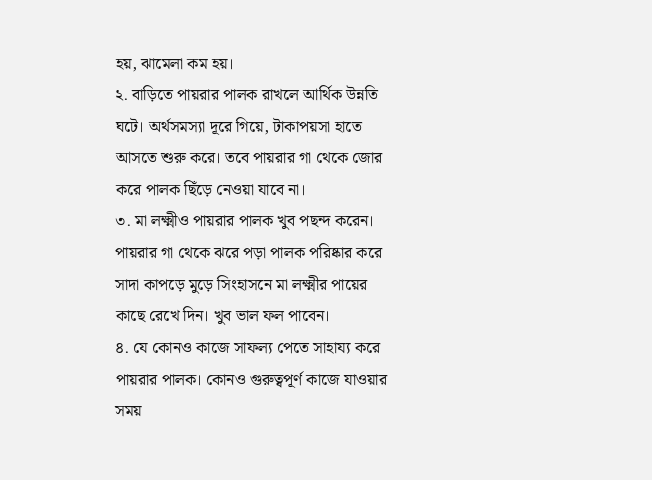হয়, ঝামেলা কম হয়।
২. বাড়িতে পায়রার পালক রাখলে আর্থিক উন্নতি ঘটে। অর্থসমস্যা দূরে গিয়ে, টাকাপয়সা হাতে আসতে শুরু করে। তবে পায়রার গা থেকে জোর করে পালক ছিঁড়ে নেওয়া যাবে না।
৩. মা লক্ষ্মীও পায়রার পালক খুব পছন্দ করেন। পায়রার গা থেকে ঝরে পড়া পালক পরিষ্কার করে সাদা কাপড়ে মুড়ে সিংহাসনে মা লক্ষ্মীর পায়ের কাছে রেখে দিন। খুব ভাল ফল পাবেন।
৪. যে কোনও কাজে সাফল্য পেতে সাহায্য করে পায়রার পালক। কোনও গুরুত্বপূর্ণ কাজে যাওয়ার সময়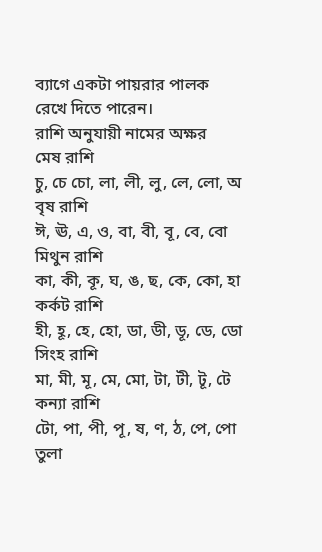ব্যাগে একটা পায়রার পালক রেখে দিতে পারেন।
রাশি অনুযায়ী নামের অক্ষর
মেষ রাশি
চু, চে চো, লা, লী, লু, লে, লো, অ
বৃষ রাশি
ঈ, ঊ, এ, ও, বা, বী, বূ, বে, বো
মিথুন রাশি
কা, কী, কূ, ঘ, ঙ, ছ, কে, কো, হা
কর্কট রাশি
হী, হূ, হে, হো, ডা, ডী, ডূ, ডে, ডো
সিংহ রাশি
মা, মী, মূ, মে, মো, টা, টী, টূ, টে
কন্যা রাশি
টো, পা, পী, পূ, ষ, ণ, ঠ, পে, পো
তুলা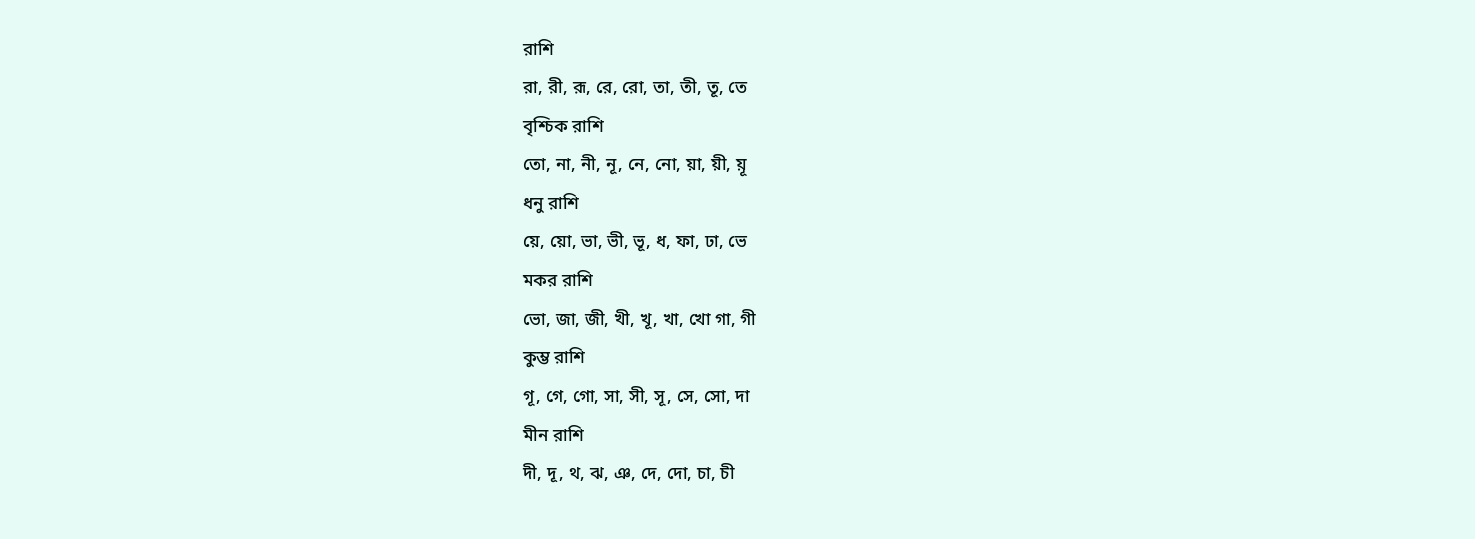রাশি
রা, রী, রূ, রে, রো, তা, তী, তূ, তে
বৃশ্চিক রাশি
তো, না, নী, নূ, নে, নো, য়া, য়ী, য়ূ
ধনু রাশি
য়ে, য়ো, ভা, ভী, ভূ, ধ, ফা, ঢা, ভে
মকর রাশি
ভো, জা, জী, খী, খূ, খা, খো গা, গী
কুম্ভ রাশি
গূ, গে, গো, সা, সী, সূ, সে, সো, দা
মীন রাশি
দী, দূ, থ, ঝ, ঞ, দে, দো, চা, চী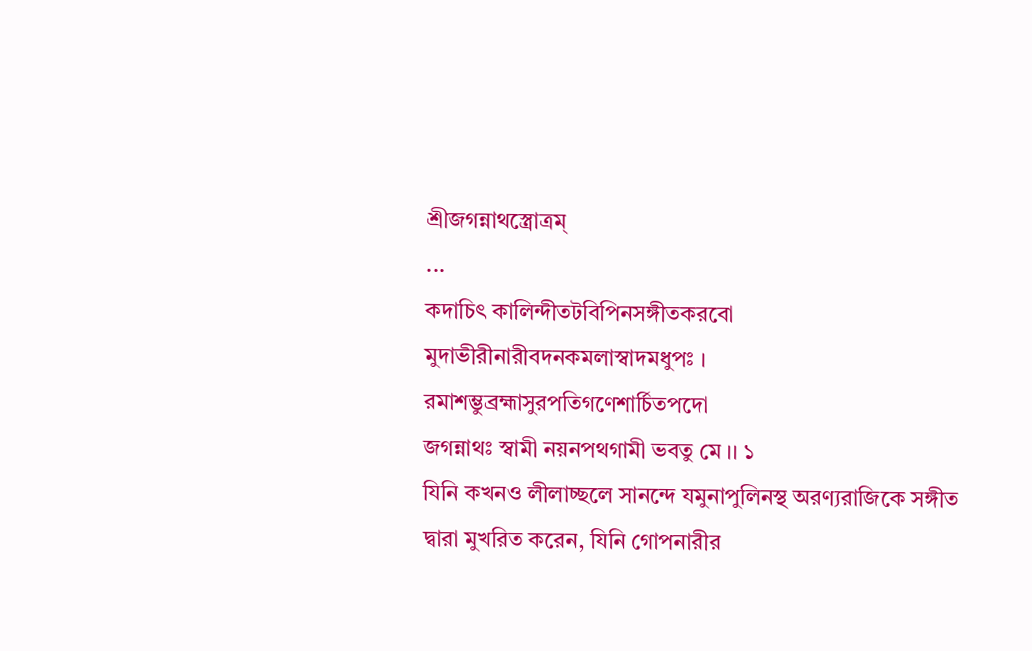শ্রীজগন্নাথস্ত্রোত্রম্
...
কদাচিৎ কালিন্দীতটবিপিনসঙ্গীতকরবো
মুদাভীরীনারীবদনকমলাস্বাদমধুপঃ ।
রমাশম্ভুব্রহ্মাসুরপতিগণেশার্চিতপদো
জগন্নাথঃ স্বামী নয়নপথগামী ভবতু মে ।। ১
যিনি কখনও লীলাচ্ছলে সানন্দে যমুনাপুলিনস্থ অরণ্যরাজিকে সঙ্গীত দ্বারা মুখরিত করেন, যিনি গোপনারীর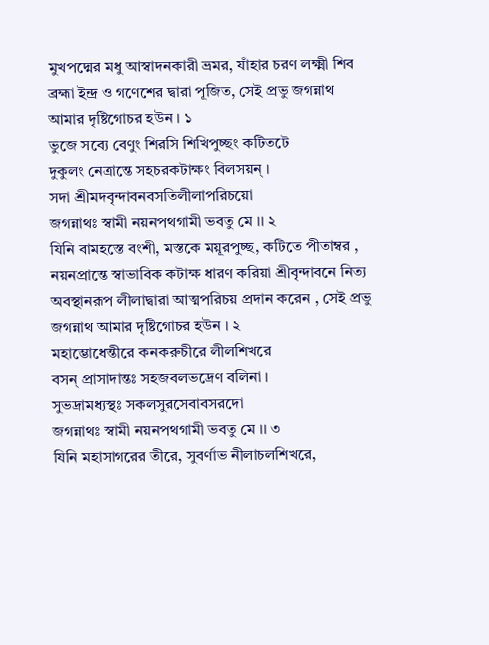মুখপদ্মের মধু আস্বাদনকারী ভ্রমর, যাঁহার চরণ লক্ষ্মী শিব ব্রহ্মা ইন্দ্র ও গণেশের দ্বারা পূজিত, সেই প্রভু জগন্নাথ আমার দৃষ্টিগোচর হউন । ১
ভুজে সব্যে বেণুং শিরসি শিখিপুচ্ছং কটিতটে
দুকুলং নেত্রান্তে সহচরকটাক্ষং বিলসয়ন্ ।
সদা শ্রীমদবৃন্দাবনবসতিলীলাপরিচয়ো
জগন্নাথঃ স্বামী নয়নপথগামী ভবতু মে ।। ২
যিনি বামহস্তে বংশী, মস্তকে ময়ূরপুচ্ছ, কটিতে পীতাম্বর , নয়নপ্রান্তে স্বাভাবিক কটাক্ষ ধারণ করিয়া শ্রীবৃন্দাবনে নিত্য অবস্থানরূপ লীলাদ্বারা আত্মপরিচয় প্রদান করেন , সেই প্রভু জগন্নাথ আমার দৃষ্টিগোচর হউন । ২
মহাম্ভোধেন্তীরে কনকরুচীরে লীলশিখরে
বসন্ প্রাসাদান্তঃ সহজবলভদ্রেণ বলিনা ।
সুভদ্রামধ্যস্থঃ সকলসুরসেবাবসরদো
জগন্নাথঃ স্বামী নয়নপথগামী ভবতু মে ।। ৩
যিনি মহাসাগরের তীরে, সুবর্ণাভ নীলাচলশিখরে,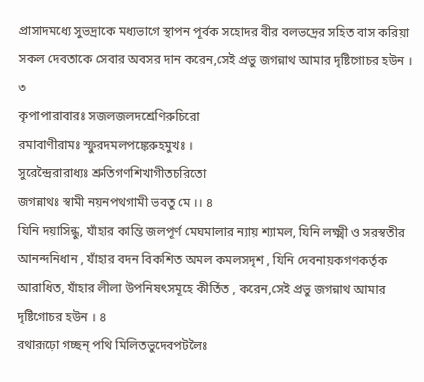প্রাসাদমধ্যে সুভদ্রাকে মধ্যভাগে স্থাপন পূর্বক সহোদর বীর বলভদ্রের সহিত বাস করিয়া সকল দেবতাকে সেবার অবসর দান করেন,সেই প্রভু জগন্নাথ আমার দৃষ্টিগোচর হউন । ৩
কৃপাপারাবারঃ সজলজলদশ্রেণিরুচিরো
রমাবাণীরামঃ স্ফুরদমলপঙ্কেরুহমুখঃ ।
সুরেন্দ্রৈরারাধ্যঃ শ্রুতিগণশিখাগীতচরিতো
জগন্নাথঃ স্বামী নয়নপথগামী ভবতু মে ।। ৪
যিনি দয়াসিন্ধু, যাঁহার কান্তি জলপূর্ণ মেঘমালার ন্যায় শ্যামল, যিনি লক্ষ্মী ও সরস্বতীর আনন্দনিধান , যাঁহার বদন বিকশিত অমল কমলসদৃশ , যিনি দেবনায়কগণকর্তৃক আরাধিত, যাঁহার লীলা উপনিষৎসমূহে কীর্তিত , করেন,সেই প্রভু জগন্নাথ আমার দৃষ্টিগোচর হউন । ৪
রথারূঢ়ো গচ্ছন্ পথি মিলিতভুদেবপটলৈঃ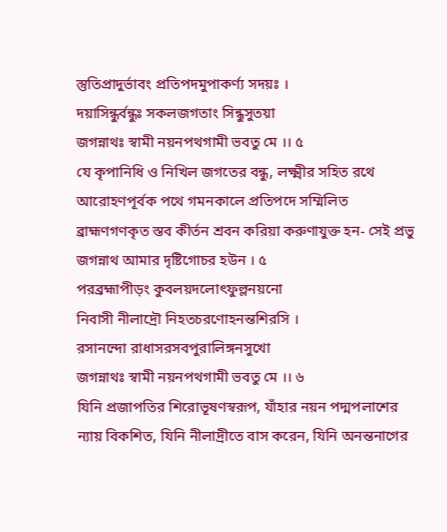স্তুতিপ্রাদুর্ভাবং প্রতিপদমুপাকর্ণ্য সদয়ঃ ।
দয়াসিন্ধুর্বন্ধুঃ সকলজগতাং সিন্ধুসুতয়া
জগন্নাথঃ স্বামী নয়নপথগামী ভবতু মে ।। ৫
যে কৃপানিধি ও নিখিল জগতের বন্ধু, লক্ষ্মীর সহিত রথে আরোহণপূর্বক পথে গমনকালে প্রতিপদে সম্মিলিত ব্রাহ্মণগণকৃত স্তব কীর্তন শ্রবন করিয়া করুণাযুক্ত হন- সেই প্রভু জগন্নাথ আমার দৃষ্টিগোচর হউন । ৫
পরব্রহ্মাপীড়ং কুবলয়দলোৎফুল্লনয়নো
নিবাসী নীলাদ্রৌ নিহতচরণোহনন্তশিরসি ।
রসানন্দো রাধাসরসবপুরালিঙ্গনসুখো
জগন্নাথঃ স্বামী নয়নপথগামী ভবতু মে ।। ৬
যিনি প্রজাপতির শিরোভূষণস্বরূপ, যাঁহার নয়ন পদ্মপলাশের ন্যায় বিকশিত, যিনি নীলাদ্রীতে বাস করেন, যিনি অনন্তনাগের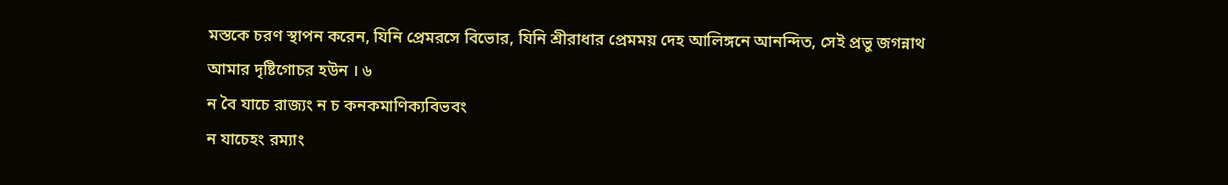মস্তকে চরণ স্থাপন করেন, যিনি প্রেমরসে বিভোর, যিনি শ্রীরাধার প্রেমময় দেহ আলিঙ্গনে আনন্দিত, সেই প্রভু জগন্নাথ আমার দৃষ্টিগোচর হউন । ৬
ন বৈ যাচে রাজ্যং ন চ কনকমাণিক্যবিভবং
ন যাচেহং রম্যাং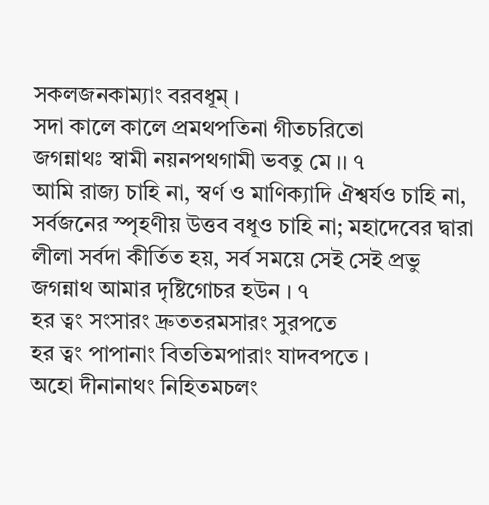সকলজনকাম্যাং বরবধূম্ ।
সদা কালে কালে প্রমথপতিনা গীতচরিতো
জগন্নাথঃ স্বামী নয়নপথগামী ভবতু মে ।। ৭
আমি রাজ্য চাহি না, স্বর্ণ ও মাণিক্যাদি ঐশ্বর্যও চাহি না, সর্বজনের স্পৃহণীয় উত্তব বধূও চাহি না; মহাদেবের দ্বারা লীলা সর্বদা কীর্তিত হয়, সর্ব সময়ে সেই সেই প্রভু জগন্নাথ আমার দৃষ্টিগোচর হউন । ৭
হর ত্বং সংসারং দ্রুততরমসারং সুরপতে
হর ত্বং পাপানাং বিততিমপারাং যাদবপতে ।
অহো দীনানাথং নিহিতমচলং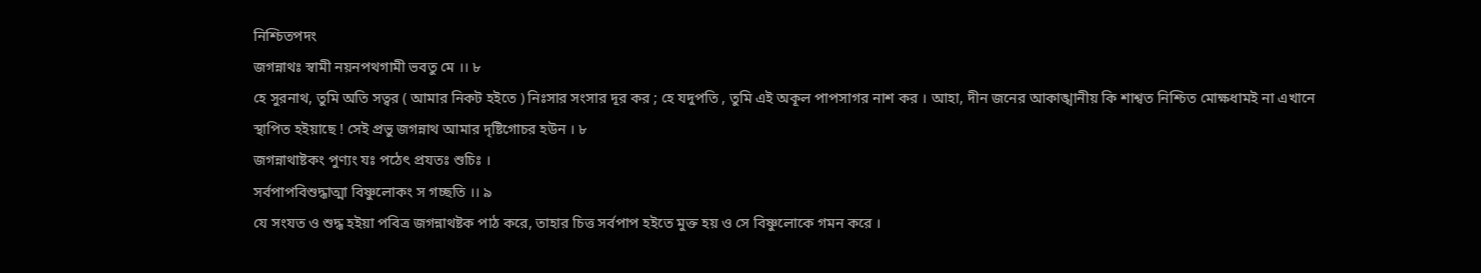নিশ্চিতপদং
জগন্নাথঃ স্বামী নয়নপথগামী ভবতু মে ।। ৮
হে সুরনাথ, তুমি অতি সত্বর ( আমার নিকট হইতে ) নিঃসার সংসার দূর কর ; হে যদুপতি , তুমি এই অকূল পাপসাগর নাশ কর । আহা, দীন জনের আকাঙ্খানীয় কি শাশ্বত নিশ্চিত মোক্ষধামই না এখানে স্থাপিত হইয়াছে ! সেই প্রভু জগন্নাথ আমার দৃষ্টিগোচর হউন । ৮
জগন্নাথাষ্টকং পুণ্যং যঃ পঠেৎ প্রযতঃ শুচিঃ ।
সর্বপাপবিশুদ্ধাত্মা বিষ্ণুলোকং স গচ্ছতি ।। ৯
যে সংযত ও শুদ্ধ হইয়া পবিত্র জগন্নাথষ্টক পাঠ করে, তাহার চিত্ত সর্বপাপ হইতে মুক্ত হয় ও সে বিষ্ণুলোকে গমন করে ।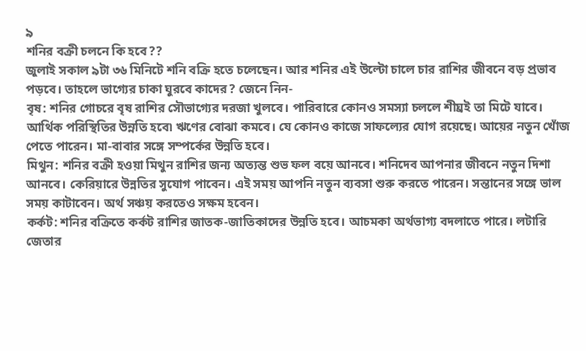৯
শনির বক্রী চলনে কি হবে??
জুলাই সকাল ৯টা ৩৬ মিনিটে শনি বক্রি হতে চলেছেন। আর শনির এই উল্টো চালে চার রাশির জীবনে বড় প্রভাব পড়বে। তাহলে ভাগ্যের চাকা ঘুরবে কাদের? জেনে নিন-
বৃষ: শনির গোচরে বৃষ রাশির সৌভাগ্যের দরজা খুলবে। পারিবারে কোনও সমস্যা চললে শীঘ্রই তা মিটে যাবে। আর্থিক পরিস্থিতির উন্নতি হবে৷ ঋণের বোঝা কমবে। যে কোনও কাজে সাফল্যের যোগ রয়েছে। আয়ের নতুন খোঁজ পেতে পারেন। মা-বাবার সঙ্গে সম্পর্কের উন্নতি হবে।
মিথুন: শনির বক্রী হওয়া মিথুন রাশির জন্য অত্যন্ত শুভ ফল বয়ে আনবে। শনিদেব আপনার জীবনে নতুন দিশা আনবে। কেরিয়ারে উন্নতির সুযোগ পাবেন। এই সময় আপনি নতুন ব্যবসা শুরু করতে পারেন। সন্তানের সঙ্গে ভাল সময় কাটাবেন। অর্থ সঞ্চয় করতেও সক্ষম হবেন।
কর্কট: শনির বক্রিতে কর্কট রাশির জাতক-জাতিকাদের উন্নতি হবে। আচমকা অর্থভাগ্য বদলাতে পারে। লটারি জেতার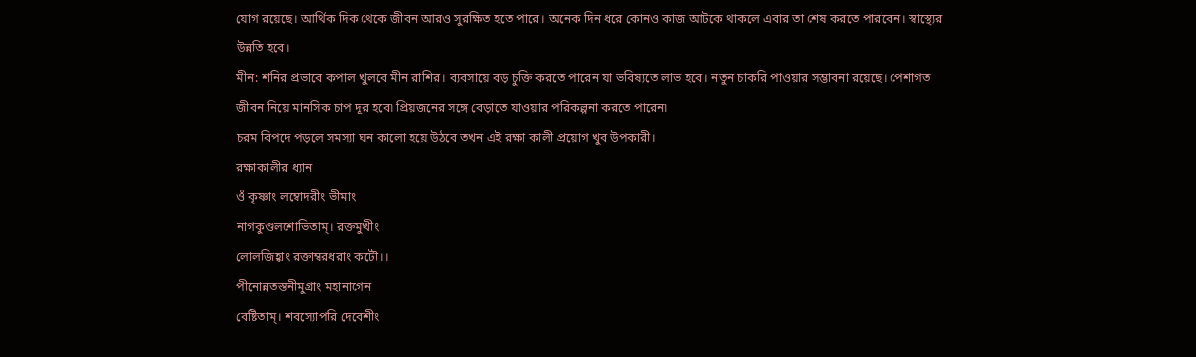যোগ রয়েছে। আর্থিক দিক থেকে জীবন আরও সুরক্ষিত হতে পারে। অনেক দিন ধরে কোনও কাজ আটকে থাকলে এবার তা শেষ করতে পারবেন। স্বাস্থ্যের উন্নতি হবে।
মীন: শনির প্রভাবে কপাল খুলবে মীন রাশির। ব্যবসায়ে বড় চুক্তি করতে পারেন যা ভবিষ্যতে লাভ হবে। নতুন চাকরি পাওয়ার সম্ভাবনা রয়েছে। পেশাগত জীবন নিয়ে মানসিক চাপ দূর হবে৷ প্রিয়জনের সঙ্গে বেড়াতে যাওয়ার পরিকল্পনা করতে পারেন৷
চরম বিপদে পড়লে সমস্যা ঘন কালো হয়ে উঠবে তখন এই রক্ষা কালী প্রয়োগ খুব উপকারী।
রক্ষাকালীর ধ্যান
ওঁ কৃষ্ণাং লম্বোদরীং ভীমাং
নাগকুণ্ডলশোভিতাম্। রক্তমুখীং
লোলজিহ্বাং রক্তাম্বরধরাং কটৌ।।
পীনোন্নতস্তনীমুগ্রাং মহানাগেন
বেষ্টিতাম্। শবস্যোপরি দেবেশীং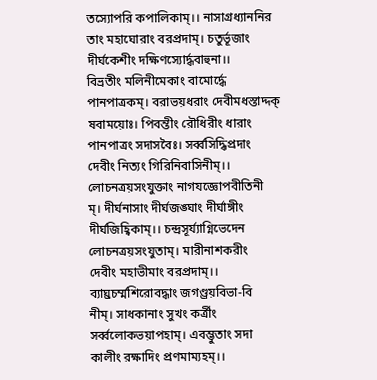তস্যোপরি কপালিকাম্।। নাসাগ্রধ্যাননির
তাং মহাঘোরাং বরপ্রদাম্। চতুর্ভূজাং
দীর্ঘকেশীং দক্ষিণস্যোর্দ্ধবাহুনা।।
বিভ্রতীং মলিনীমেকাং বামোর্দ্ধে
পানপাত্রকম্। বরাভয়ধরাং দেবীমধস্তাদ্দক্
ষবাময়োঃ। পিবন্তীং রৌধিরীং ধারাং
পানপাত্রং সদাসবৈঃ। সর্ব্বসিদ্ধিপ্রদাং
দেবীং নিত্যং গিরিনিবাসিনীম্।।
লোচনত্রয়সংযুক্তাং নাগযজ্ঞোপবীতিনী
ম্। দীর্ঘনাসাং দীর্ঘজঙ্ঘাং দীর্ঘাঙ্গীং
দীর্ঘজিহ্বিকাম্।। চন্দ্রসূর্য্যাগ্নিভেদেন
লোচনত্রয়সংযুতাম্। মারীনাশকরীং
দেবীং মহাভীমাং বরপ্রদাম্।।
ব্যাঘ্রচর্ম্মশিরোবদ্ধাং জগণ্ড্রয়বিভা-বি
নীম্। সাধকানাং সুখং কর্ত্রীং
সর্ব্বলোকভয়াপহাম্। এবম্ভুতাং সদা
কালীং রক্ষাদিং প্রণমাম্যহম্।।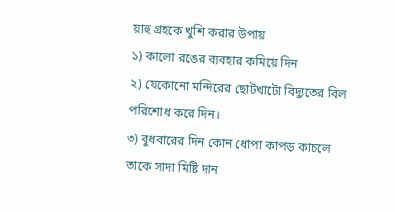য়াহু গ্রহকে খুশি করার উপায়
১) কালো রঙের ব্যবহার কমিয়ে দিন
২) যেকোনো মন্দিরের ছোটখাটো বিদ্যুতের বিল পরিশোধ করে দিন।
৩) বুধবারের দিন কোন ধোপা কাপড় কাচলে তাকে সাদা মিষ্টি দান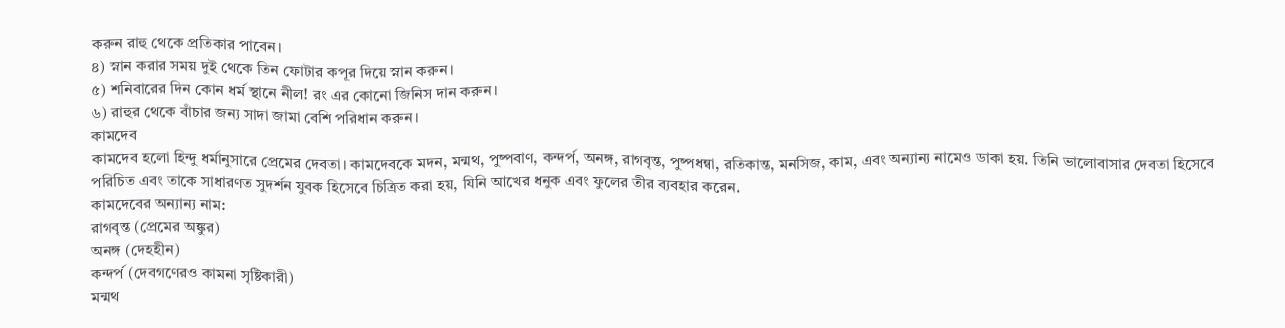করুন রাহু থেকে প্রতিকার পাবেন।
৪) স্নান করার সময় দুই থেকে তিন ফোটার কপূর দিয়ে স্নান করুন।
৫) শনিবারের দিন কোন ধর্ম স্থানে নীল! রং এর কোনো জিনিস দান করুন।
৬) রাহুর থেকে বাঁচার জন্য সাদা জামা বেশি পরিধান করুন।
কামদেব
কামদেব হলো হিন্দু ধর্মানুসারে প্রেমের দেবতা। কামদেবকে মদন, মন্মথ, পুষ্পবাণ, কন্দর্প, অনঙ্গ, রাগবৃন্ত, পুষ্পধন্বা, রতিকান্ত, মনসিজ, কাম, এবং অন্যান্য নামেও ডাকা হয়. তিনি ভালোবাসার দেবতা হিসেবে পরিচিত এবং তাকে সাধারণত সুদর্শন যুবক হিসেবে চিত্রিত করা হয়, যিনি আখের ধনুক এবং ফুলের তীর ব্যবহার করেন.
কামদেবের অন্যান্য নাম:
রাগবৃন্ত (প্রেমের অঙ্কুর)
অনঙ্গ (দেহহীন)
কন্দর্প (দেবগণেরও কামনা সৃষ্টিকারী)
মন্মথ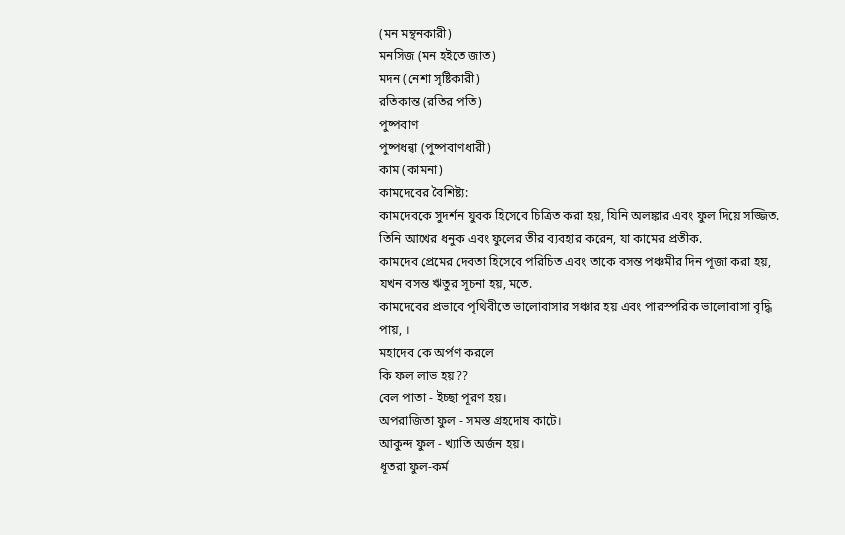(মন মন্থনকারী)
মনসিজ (মন হইতে জাত)
মদন (নেশা সৃষ্টিকারী)
রতিকান্ত (রতির পতি)
পুষ্পবাণ
পুষ্পধন্বা (পুষ্পবাণধারী)
কাম (কামনা)
কামদেবের বৈশিষ্ট্য:
কামদেবকে সুদর্শন যুবক হিসেবে চিত্রিত করা হয়, যিনি অলঙ্কার এবং ফুল দিয়ে সজ্জিত.
তিনি আখের ধনুক এবং ফুলের তীর ব্যবহার করেন, যা কামের প্রতীক.
কামদেব প্রেমের দেবতা হিসেবে পরিচিত এবং তাকে বসন্ত পঞ্চমীর দিন পূজা করা হয়, যখন বসন্ত ঋতুর সূচনা হয়, মতে.
কামদেবের প্রভাবে পৃথিবীতে ভালোবাসার সঞ্চার হয় এবং পারস্পরিক ভালোবাসা বৃদ্ধি পায়, ।
মহাদেব কে অর্পণ করলে
কি ফল লাভ হয়??
বেল পাতা - ইচ্ছা পূরণ হয়।
অপরাজিতা ফুল - সমস্ত গ্ৰহদোষ কাটে।
আকুন্দ ফুল - খ্যাতি অর্জন হয়।
ধূতরা ফুল-কর্ম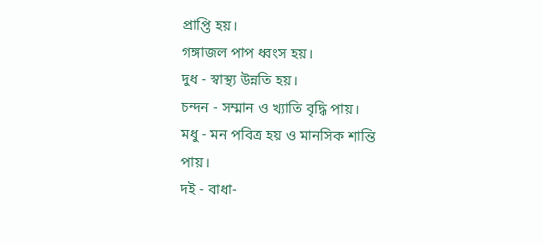প্রাপ্তি হয়।
গঙ্গাজল পাপ ধ্বংস হয়।
দুধ - স্বাস্থ্য উন্নতি হয়।
চন্দন - সম্মান ও খ্যাতি বৃদ্ধি পায়।
মধু - মন পবিত্র হয় ও মানসিক শান্তি পায়।
দই - বাধা-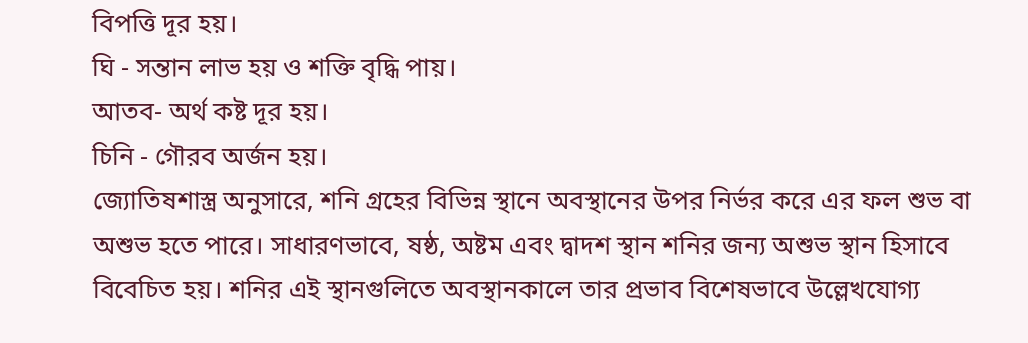বিপত্তি দূর হয়।
ঘি - সন্তান লাভ হয় ও শক্তি বৃদ্ধি পায়।
আতব- অর্থ কষ্ট দূর হয়।
চিনি - গৌরব অর্জন হয়।
জ্যোতিষশাস্ত্র অনুসারে, শনি গ্রহের বিভিন্ন স্থানে অবস্থানের উপর নির্ভর করে এর ফল শুভ বা অশুভ হতে পারে। সাধারণভাবে, ষষ্ঠ, অষ্টম এবং দ্বাদশ স্থান শনির জন্য অশুভ স্থান হিসাবে বিবেচিত হয়। শনির এই স্থানগুলিতে অবস্থানকালে তার প্রভাব বিশেষভাবে উল্লেখযোগ্য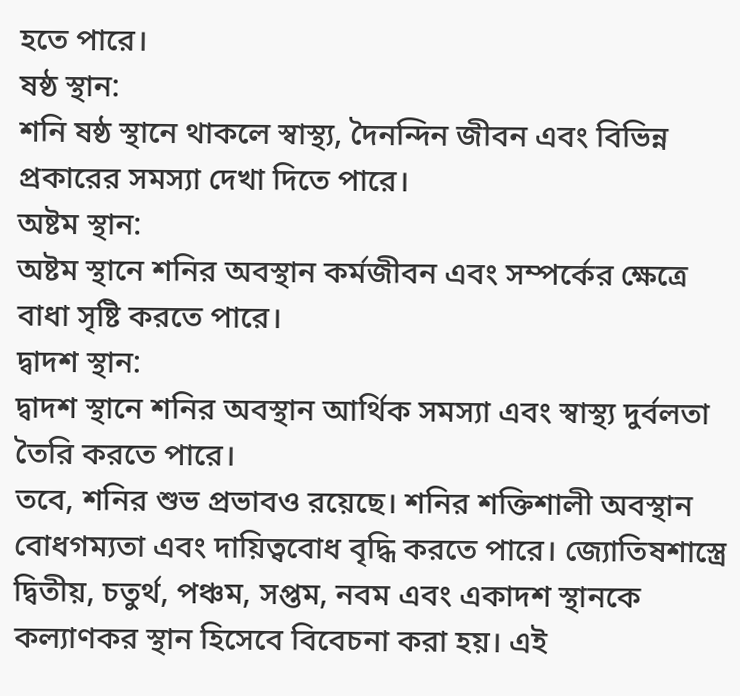হতে পারে।
ষষ্ঠ স্থান:
শনি ষষ্ঠ স্থানে থাকলে স্বাস্থ্য, দৈনন্দিন জীবন এবং বিভিন্ন প্রকারের সমস্যা দেখা দিতে পারে।
অষ্টম স্থান:
অষ্টম স্থানে শনির অবস্থান কর্মজীবন এবং সম্পর্কের ক্ষেত্রে বাধা সৃষ্টি করতে পারে।
দ্বাদশ স্থান:
দ্বাদশ স্থানে শনির অবস্থান আর্থিক সমস্যা এবং স্বাস্থ্য দুর্বলতা তৈরি করতে পারে।
তবে, শনির শুভ প্রভাবও রয়েছে। শনির শক্তিশালী অবস্থান বোধগম্যতা এবং দায়িত্ববোধ বৃদ্ধি করতে পারে। জ্যোতিষশাস্ত্রে দ্বিতীয়, চতুর্থ, পঞ্চম, সপ্তম, নবম এবং একাদশ স্থানকে কল্যাণকর স্থান হিসেবে বিবেচনা করা হয়। এই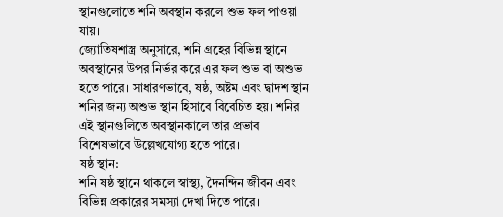স্থানগুলোতে শনি অবস্থান করলে শুভ ফল পাওয়া যায়।
জ্যোতিষশাস্ত্র অনুসারে, শনি গ্রহের বিভিন্ন স্থানে অবস্থানের উপর নির্ভর করে এর ফল শুভ বা অশুভ হতে পারে। সাধারণভাবে, ষষ্ঠ, অষ্টম এবং দ্বাদশ স্থান শনির জন্য অশুভ স্থান হিসাবে বিবেচিত হয়। শনির এই স্থানগুলিতে অবস্থানকালে তার প্রভাব বিশেষভাবে উল্লেখযোগ্য হতে পারে।
ষষ্ঠ স্থান:
শনি ষষ্ঠ স্থানে থাকলে স্বাস্থ্য, দৈনন্দিন জীবন এবং বিভিন্ন প্রকারের সমস্যা দেখা দিতে পারে।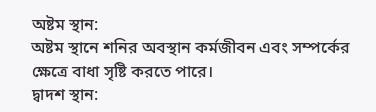অষ্টম স্থান:
অষ্টম স্থানে শনির অবস্থান কর্মজীবন এবং সম্পর্কের ক্ষেত্রে বাধা সৃষ্টি করতে পারে।
দ্বাদশ স্থান: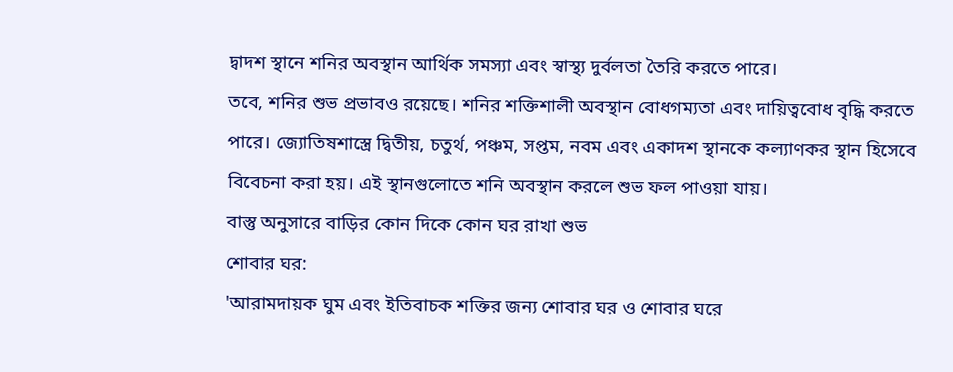দ্বাদশ স্থানে শনির অবস্থান আর্থিক সমস্যা এবং স্বাস্থ্য দুর্বলতা তৈরি করতে পারে।
তবে, শনির শুভ প্রভাবও রয়েছে। শনির শক্তিশালী অবস্থান বোধগম্যতা এবং দায়িত্ববোধ বৃদ্ধি করতে পারে। জ্যোতিষশাস্ত্রে দ্বিতীয়, চতুর্থ, পঞ্চম, সপ্তম, নবম এবং একাদশ স্থানকে কল্যাণকর স্থান হিসেবে বিবেচনা করা হয়। এই স্থানগুলোতে শনি অবস্থান করলে শুভ ফল পাওয়া যায়।
বাস্তু অনুসারে বাড়ির কোন দিকে কোন ঘর রাখা শুভ
শোবার ঘর:
'আরামদায়ক ঘুম এবং ইতিবাচক শক্তির জন্য শোবার ঘর ও শোবার ঘরে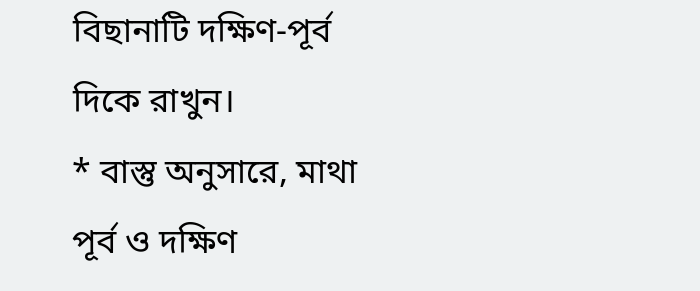বিছানাটি দক্ষিণ-পূর্ব দিকে রাখুন।
* বাস্তু অনুসারে, মাথা পূর্ব ও দক্ষিণ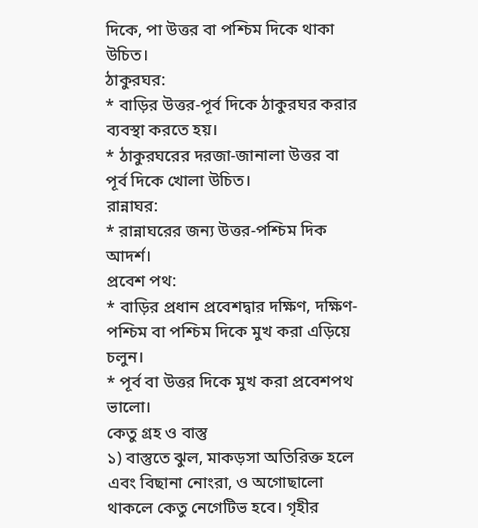দিকে, পা উত্তর বা পশ্চিম দিকে থাকা উচিত।
ঠাকুরঘর:
* বাড়ির উত্তর-পূর্ব দিকে ঠাকুরঘর করার ব্যবস্থা করতে হয়।
* ঠাকুরঘরের দরজা-জানালা উত্তর বা পূর্ব দিকে খোলা উচিত।
রান্নাঘর:
* রান্নাঘরের জন্য উত্তর-পশ্চিম দিক আদর্শ।
প্রবেশ পথ:
* বাড়ির প্রধান প্রবেশদ্বার দক্ষিণ, দক্ষিণ-পশ্চিম বা পশ্চিম দিকে মুখ করা এড়িয়ে চলুন।
* পূর্ব বা উত্তর দিকে মুখ করা প্রবেশপথ ভালো।
কেতু গ্রহ ও বাস্তু
১) বাস্তুতে ঝুল, মাকড়সা অতিরিক্ত হলে এবং বিছানা নোংরা, ও অগোছালো থাকলে কেতু নেগেটিভ হবে। গৃহীর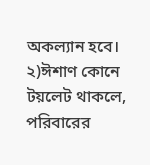অকল্যান হবে।
২)ঈশাণ কোনে টয়লেট থাকলে, পরিবারের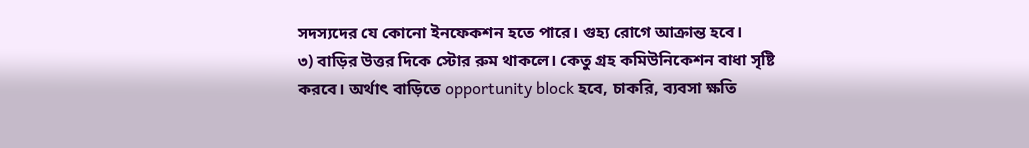সদস্যদের যে কোনো ইনফেকশন হতে পারে। গুহ্য রোগে আক্রান্ত হবে।
৩) বাড়ির উত্তর দিকে স্টোর রুম থাকলে। কেতু গ্রহ কমিউনিকেশন বাধা সৃষ্টি করবে। অর্থাৎ বাড়িতে opportunity block হবে, চাকরি, ব্যবসা ক্ষতি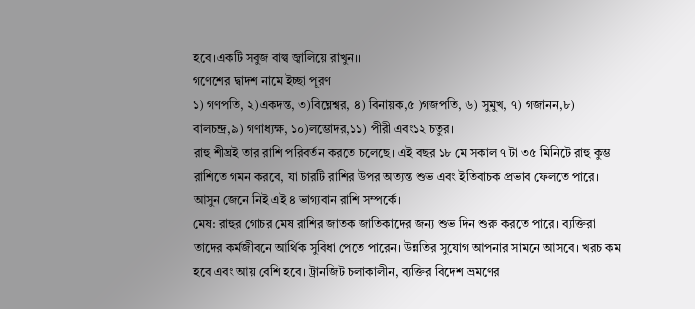হবে।একটি সবুজ বাল্ব জ্বালিয়ে রাখুন।।
গণেশের দ্বাদশ নামে ইচ্ছা পূরণ
১) গণপতি, ২)একদন্ত, ৩)বিঘ্নেশ্বর, ৪) বিনায়ক,৫ )গজপতি, ৬) সুমুখ, ৭) গজানন,৮) বালচন্দ্র,৯) গণাধ্যক্ষ, ১০)লম্ভোদর,১১) পীরী এবং১২ চতুর।
রাহু শীঘ্রই তার রাশি পরিবর্তন করতে চলেছে। এই বছর ১৮ মে সকাল ৭ টা ৩৫ মিনিটে রাহু কুম্ভ রাশিতে গমন করবে, যা চারটি রাশির উপর অত্যন্ত শুভ এবং ইতিবাচক প্রভাব ফেলতে পারে। আসুন জেনে নিই এই ৪ ভাগ্যবান রাশি সম্পর্কে।
মেষ: রাহুর গোচর মেষ রাশির জাতক জাতিকাদের জন্য শুভ দিন শুরু করতে পারে। ব্যক্তিরা তাদের কর্মজীবনে আর্থিক সুবিধা পেতে পারেন। উন্নতির সুযোগ আপনার সামনে আসবে। খরচ কম হবে এবং আয় বেশি হবে। ট্রানজিট চলাকালীন, ব্যক্তির বিদেশ ভ্রমণের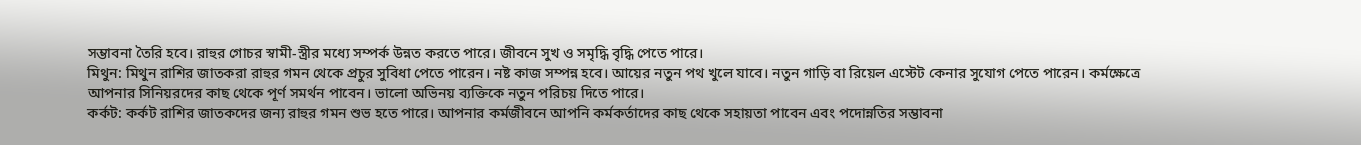সম্ভাবনা তৈরি হবে। রাহুর গোচর স্বামী-স্ত্রীর মধ্যে সম্পর্ক উন্নত করতে পারে। জীবনে সুখ ও সমৃদ্ধি বৃদ্ধি পেতে পারে।
মিথুন: মিথুন রাশির জাতকরা রাহুর গমন থেকে প্রচুর সুবিধা পেতে পারেন। নষ্ট কাজ সম্পন্ন হবে। আয়ের নতুন পথ খুলে যাবে। নতুন গাড়ি বা রিয়েল এস্টেট কেনার সুযোগ পেতে পারেন। কর্মক্ষেত্রে আপনার সিনিয়রদের কাছ থেকে পূর্ণ সমর্থন পাবেন। ভালো অভিনয় ব্যক্তিকে নতুন পরিচয় দিতে পারে।
কর্কট: কর্কট রাশির জাতকদের জন্য রাহুর গমন শুভ হতে পারে। আপনার কর্মজীবনে আপনি কর্মকর্তাদের কাছ থেকে সহায়তা পাবেন এবং পদোন্নতির সম্ভাবনা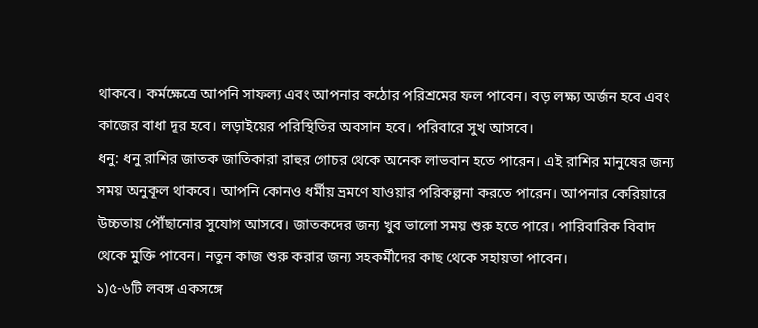থাকবে। কর্মক্ষেত্রে আপনি সাফল্য এবং আপনার কঠোর পরিশ্রমের ফল পাবেন। বড় লক্ষ্য অর্জন হবে এবং কাজের বাধা দূর হবে। লড়াইয়ের পরিস্থিতির অবসান হবে। পরিবারে সুখ আসবে।
ধনু: ধনু রাশির জাতক জাতিকারা রাহুর গোচর থেকে অনেক লাভবান হতে পারেন। এই রাশির মানুষের জন্য সময় অনুকূল থাকবে। আপনি কোনও ধর্মীয় ভ্রমণে যাওয়ার পরিকল্পনা করতে পারেন। আপনার কেরিয়ারে উচ্চতায় পৌঁছানোর সুযোগ আসবে। জাতকদের জন্য খুব ভালো সময় শুরু হতে পারে। পারিবারিক বিবাদ থেকে মুক্তি পাবেন। নতুন কাজ শুরু করার জন্য সহকর্মীদের কাছ থেকে সহায়তা পাবেন।
১)৫-৬টি লবঙ্গ একসঙ্গে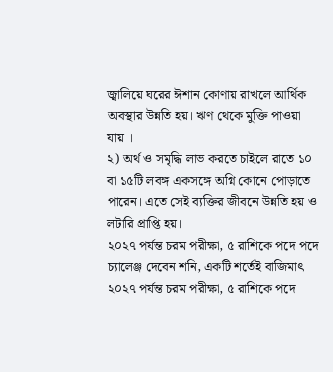জ্বালিয়ে ঘরের ঈশান কোণায় রাখলে আর্থিক অবস্থার উন্নতি হয়। ঋণ থেকে মুক্তি পাওয়া যায় ।
২) অর্থ ও সমৃদ্ধি লাভ করতে চাইলে রাতে ১০ বা ১৫টি লবঙ্গ একসঙ্গে অগ্নি কোনে পোড়াতে পারেন। এতে সেই ব্যক্তির জীবনে উন্নতি হয় ও লটারি প্রাপ্তি হয়।
২০২৭ পর্যন্ত চরম পরীক্ষা, ৫ রাশিকে পদে পদে চ্যালেঞ্জ দেবেন শনি, একটি শর্তেই বাজিমাৎ
২০২৭ পর্যন্ত চরম পরীক্ষা, ৫ রাশিকে পদে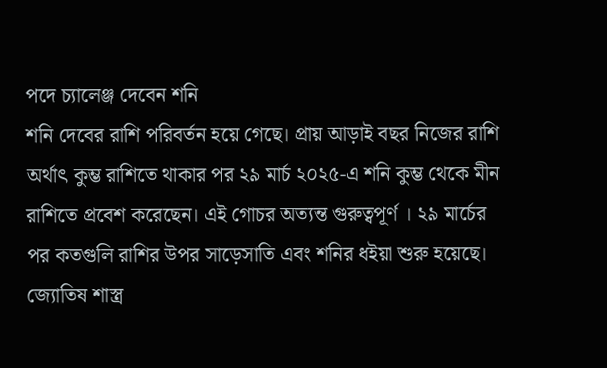পদে চ্যালেঞ্জ দেবেন শনি
শনি দেবের রাশি পরিবর্তন হয়ে গেছে। প্রায় আড়াই বছর নিজের রাশি অর্থাৎ কুম্ভ রাশিতে থাকার পর ২৯ মার্চ ২০২৫-এ শনি কুম্ভ থেকে মীন রাশিতে প্রবেশ করেছেন। এই গোচর অত্যন্ত গুরুত্বপূর্ণ । ২৯ মার্চের পর কতগুলি রাশির উপর সাড়েসাতি এবং শনির ধইয়া শুরু হয়েছে।
জ্যোতিষ শাস্ত্র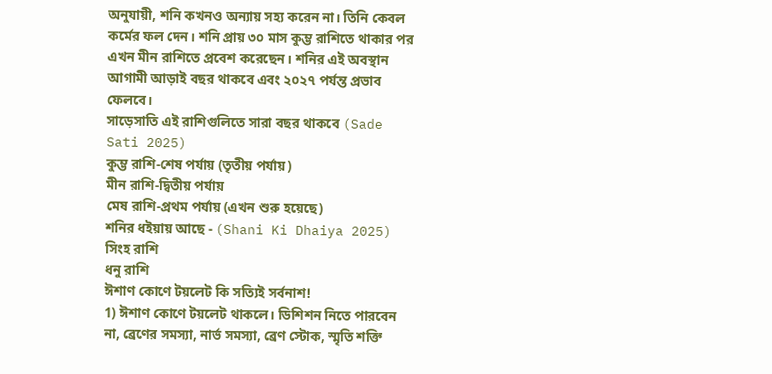অনুযায়ী, শনি কখনও অন্যায় সহ্য করেন না। তিনি কেবল কর্মের ফল দেন। শনি প্রায় ৩০ মাস কুম্ভ রাশিতে থাকার পর এখন মীন রাশিতে প্রবেশ করেছেন। শনির এই অবস্থান আগামী আড়াই বছর থাকবে এবং ২০২৭ পর্যন্ত প্রভাব ফেলবে।
সাড়েসাতি এই রাশিগুলিতে সারা বছর থাকবে (Sade Sati 2025)
কুম্ভ রাশি-শেষ পর্যায় (তৃতীয় পর্যায়)
মীন রাশি-দ্বিতীয় পর্যায়
মেষ রাশি-প্রথম পর্যায় (এখন শুরু হয়েছে)
শনির ধইয়ায় আছে - (Shani Ki Dhaiya 2025)
সিংহ রাশি
ধনু রাশি
ঈশাণ কোণে টয়লেট কি সত্যিই সর্বনাশ!
1) ঈশাণ কোণে টয়লেট থাকলে। ডিশিশন নিতে পারবেন না, ব্রেণের সমস্যা, নার্ভ সমস্যা, ব্রেণ স্টোক, স্মৃতি শক্তি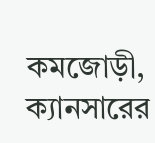কমজোড়ী, ক্যানসারের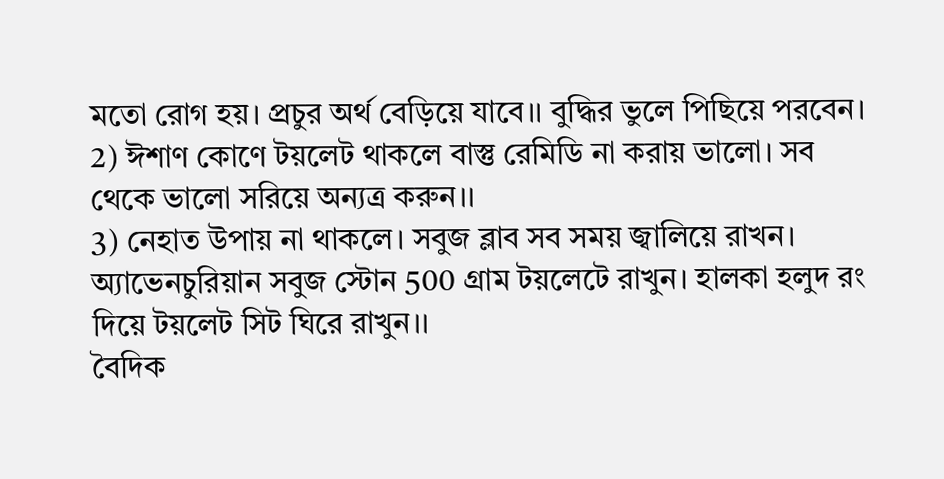মতো রোগ হয়। প্রচুর অর্থ বেড়িয়ে যাবে।। বুদ্ধির ভুলে পিছিয়ে পরবেন।
2) ঈশাণ কোণে টয়লেট থাকলে বাস্তু রেমিডি না করায় ভালো। সব থেকে ভালো সরিয়ে অন্যত্র করুন।।
3) নেহাত উপায় না থাকলে। সবুজ ব্লাব সব সময় জ্বালিয়ে রাখন। অ্যাভেনচুরিয়ান সবুজ স্টোন 500 গ্রাম টয়লেটে রাখুন। হালকা হলুদ রং দিয়ে টয়লেট সিট ঘিরে রাখুন।।
বৈদিক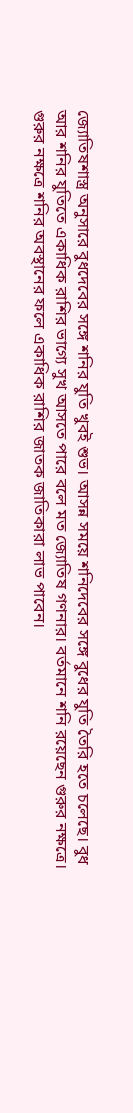জ্যোতিষশাস্ত্র অনুসারে বুধদেবের সঙ্গে শনির যুতি খুবই শুভ। আসন্ন সময়ে শনিদেবের সঙ্গে বুধের যুতি তৈরি হতে চলেছে। বুধ আর শনির যুতিতে একাধিক রাশির ভাগ্যে সুখ আসতে পারে বলে মত জ্যোতিষ গণনার। বর্তমানে শনি রয়েছেন গুরুর নক্ষত্রে। গুরুর নক্ষত্রে শনির অবস্থানের ফলে একাধিক রাশির জাতক জাতিকারা লাভ পাবেন।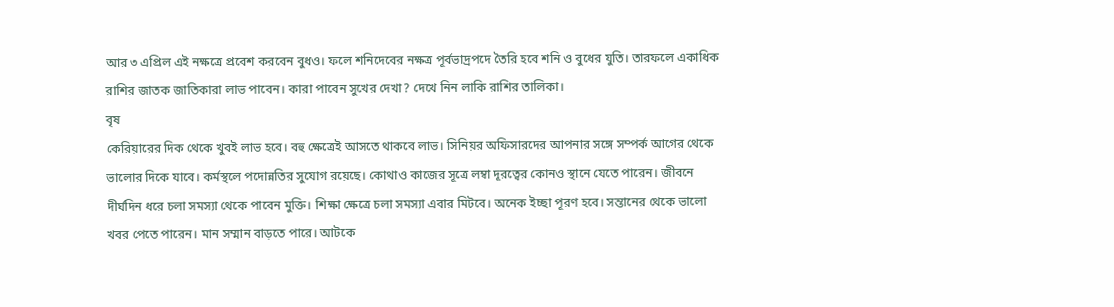আর ৩ এপ্রিল এই নক্ষত্রে প্রবেশ করবেন বুধও। ফলে শনিদেবের নক্ষত্র পূর্বভাদ্রপদে তৈরি হবে শনি ও বুধের যুতি। তারফলে একাধিক রাশির জাতক জাতিকারা লাভ পাবেন। কারা পাবেন সুখের দেখা? দেখে নিন লাকি রাশির তালিকা।
বৃষ
কেরিয়ারের দিক থেকে খুবই লাভ হবে। বহু ক্ষেত্রেই আসতে থাকবে লাভ। সিনিয়র অফিসারদের আপনার সঙ্গে সম্পর্ক আগের থেকে ভালোর দিকে যাবে। কর্মস্থলে পদোন্নতির সুযোগ রয়েছে। কোথাও কাজের সূত্রে লম্বা দূরত্বের কোনও স্থানে যেতে পারেন। জীবনে দীর্ঘদিন ধরে চলা সমস্যা থেকে পাবেন মুক্তি। শিক্ষা ক্ষেত্রে চলা সমস্যা এবার মিটবে। অনেক ইচ্ছা পূরণ হবে। সন্তানের থেকে ভালো খবর পেতে পারেন। মান সম্মান বাড়তে পারে। আটকে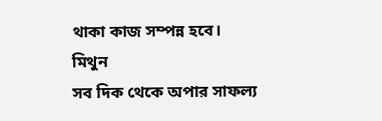থাকা কাজ সম্পন্ন হবে।
মিথুন
সব দিক থেকে অপার সাফল্য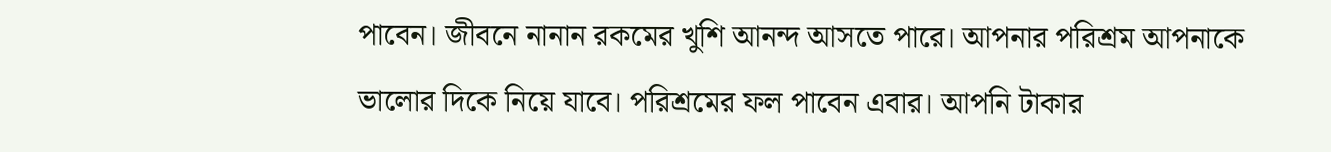পাবেন। জীবনে নানান রকমের খুশি আনন্দ আসতে পারে। আপনার পরিশ্রম আপনাকে ভালোর দিকে নিয়ে যাবে। পরিশ্রমের ফল পাবেন এবার। আপনি টাকার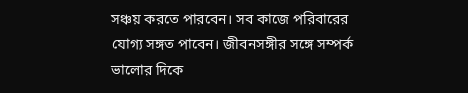সঞ্চয় করতে পারবেন। সব কাজে পরিবারের যোগ্য সঙ্গত পাবেন। জীবনসঙ্গীর সঙ্গে সম্পর্ক ভালোর দিকে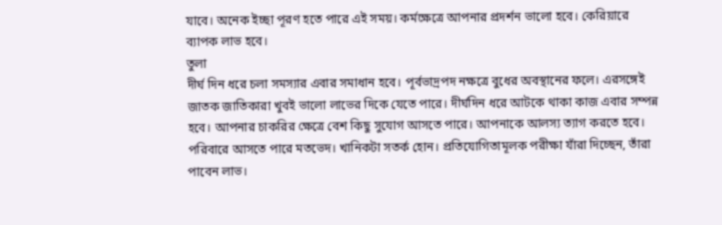যাবে। অনেক ইচ্ছা পূরণ হতে পারে এই সময়। কর্মক্ষেত্রে আপনার প্রদর্শন ভালো হবে। কেরিয়ারে ব্যাপক লাভ হবে।
তুলা
দীর্ঘ দিন ধরে চলা সমস্যার এবার সমাধান হবে। পূর্বভাদ্রপদ নক্ষত্রে বুধের অবস্থানের ফলে। এরসঙ্গেই জাতক জাতিকারা খুবই ভালো লাভের দিকে যেতে পারে। দীর্ঘদিন ধরে আটকে থাকা কাজ এবার সম্পন্ন হবে। আপনার চাকরির ক্ষেত্রে বেশ কিছু সুযোগ আসতে পারে। আপনাকে আলস্য ত্যাগ করতে হবে। পরিবারে আসতে পারে মতভেদ। খানিকটা সতর্ক হোন। প্রতিযোগিতামূলক পরীক্ষা যাঁরা দিচ্ছেন, তাঁরা পাবেন লাভ।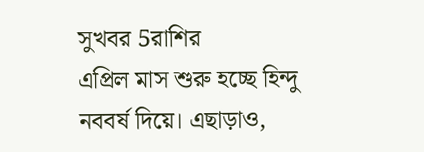সুখবর 5রাশির
এপ্রিল মাস শুরু হচ্ছে হিন্দু নববর্ষ দিয়ে। এছাড়াও,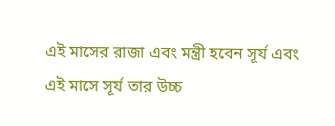এই মাসের রাজা এবং মন্ত্রী হবেন সূর্য এবং এই মাসে সূর্য তার উচ্চ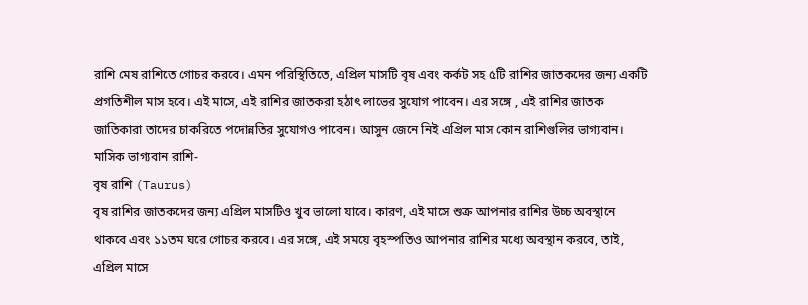রাশি মেষ রাশিতে গোচর করবে। এমন পরিস্থিতিতে, এপ্রিল মাসটি বৃষ এবং কর্কট সহ ৫টি রাশির জাতকদের জন্য একটি প্রগতিশীল মাস হবে। এই মাসে, এই রাশির জাতকরা হঠাৎ লাভের সুযোগ পাবেন। এর সঙ্গে , এই রাশির জাতক জাতিকারা তাদের চাকরিতে পদোন্নতির সুযোগও পাবেন। আসুন জেনে নিই এপ্রিল মাস কোন রাশিগুলির ভাগ্যবান।
মাসিক ভাগ্যবান রাশি-
বৃষ রাশি (Taurus)
বৃষ রাশির জাতকদের জন্য এপ্রিল মাসটিও খুব ভালো যাবে। কারণ, এই মাসে শুক্র আপনার রাশির উচ্চ অবস্থানে থাকবে এবং ১১তম ঘরে গোচর করবে। এর সঙ্গে, এই সময়ে বৃহস্পতিও আপনার রাশির মধ্যে অবস্থান করবে, তাই, এপ্রিল মাসে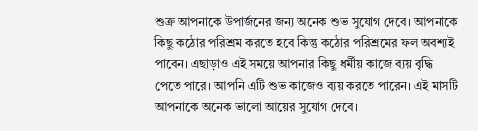শুক্র আপনাকে উপার্জনের জন্য অনেক শুভ সুযোগ দেবে। আপনাকে কিছু কঠোর পরিশ্রম করতে হবে কিন্তু কঠোর পরিশ্রমের ফল অবশ্যই পাবেন। এছাড়াও এই সময়ে আপনার কিছু ধর্মীয় কাজে ব্যয় বৃদ্ধি পেতে পারে। আপনি এটি শুভ কাজেও ব্যয় করতে পারেন। এই মাসটি আপনাকে অনেক ভালো আয়ের সুযোগ দেবে।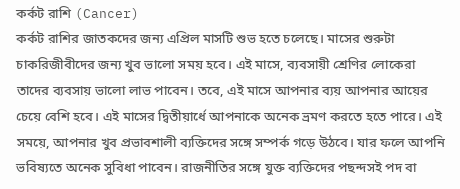কর্কট রাশি (Cancer)
কর্কট রাশির জাতকদের জন্য এপ্রিল মাসটি শুভ হতে চলেছে। মাসের শুরুটা চাকরিজীবীদের জন্য খুব ভালো সময় হবে। এই মাসে, ব্যবসায়ী শ্রেণির লোকেরা তাদের ব্যবসায় ভালো লাভ পাবেন। তবে, এই মাসে আপনার ব্যয় আপনার আয়ের চেয়ে বেশি হবে। এই মাসের দ্বিতীয়ার্ধে আপনাকে অনেক ভ্রমণ করতে হতে পারে। এই সময়ে, আপনার খুব প্রভাবশালী ব্যক্তিদের সঙ্গে সম্পর্ক গড়ে উঠবে। যার ফলে আপনি ভবিষ্যতে অনেক সুবিধা পাবেন। রাজনীতির সঙ্গে যুক্ত ব্যক্তিদের পছন্দসই পদ বা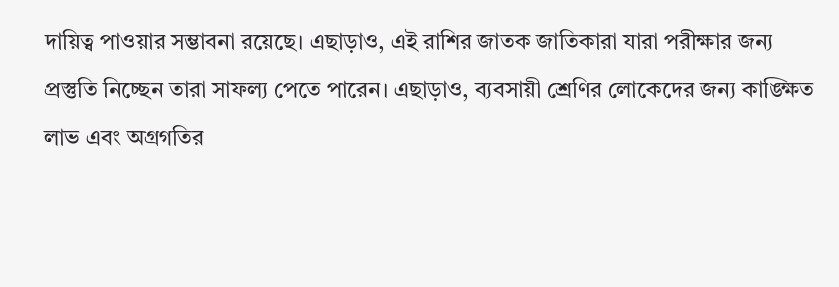দায়িত্ব পাওয়ার সম্ভাবনা রয়েছে। এছাড়াও, এই রাশির জাতক জাতিকারা যারা পরীক্ষার জন্য প্রস্তুতি নিচ্ছেন তারা সাফল্য পেতে পারেন। এছাড়াও, ব্যবসায়ী শ্রেণির লোকেদের জন্য কাঙ্ক্ষিত লাভ এবং অগ্রগতির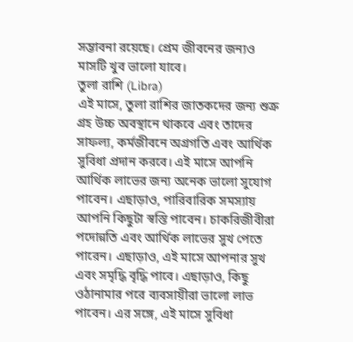সম্ভাবনা রয়েছে। প্রেম জীবনের জন্যও মাসটি খুব ভালো যাবে।
তুলা রাশি (Libra)
এই মাসে, তুলা রাশির জাতকদের জন্য শুক্র গ্রহ উচ্চ অবস্থানে থাকবে এবং তাদের সাফল্য, কর্মজীবনে অগ্রগতি এবং আর্থিক সুবিধা প্রদান করবে। এই মাসে আপনি আর্থিক লাভের জন্য অনেক ভালো সুযোগ পাবেন। এছাড়াও, পারিবারিক সমস্যায় আপনি কিছুটা স্বস্তি পাবেন। চাকরিজীবীরা পদোন্নতি এবং আর্থিক লাভের সুখ পেতে পারেন। এছাড়াও, এই মাসে আপনার সুখ এবং সমৃদ্ধি বৃদ্ধি পাবে। এছাড়াও, কিছু ওঠানামার পরে ব্যবসায়ীরা ভালো লাভ পাবেন। এর সঙ্গে, এই মাসে সুবিধা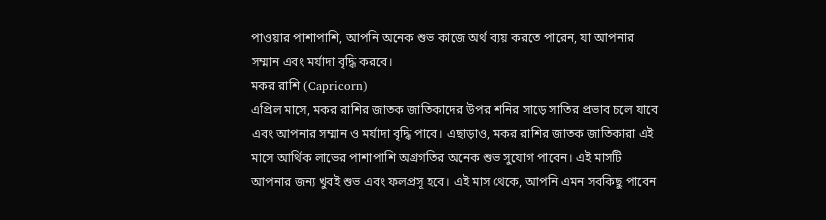পাওয়ার পাশাপাশি, আপনি অনেক শুভ কাজে অর্থ ব্যয় করতে পারেন, যা আপনার সম্মান এবং মর্যাদা বৃদ্ধি করবে।
মকর রাশি (Capricorn)
এপ্রিল মাসে, মকর রাশির জাতক জাতিকাদের উপর শনির সাড়ে সাতির প্রভাব চলে যাবে এবং আপনার সম্মান ও মর্যাদা বৃদ্ধি পাবে। এছাড়াও, মকর রাশির জাতক জাতিকারা এই মাসে আর্থিক লাভের পাশাপাশি অগ্রগতির অনেক শুভ সুযোগ পাবেন। এই মাসটি আপনার জন্য খুবই শুভ এবং ফলপ্রসূ হবে। এই মাস থেকে, আপনি এমন সবকিছু পাবেন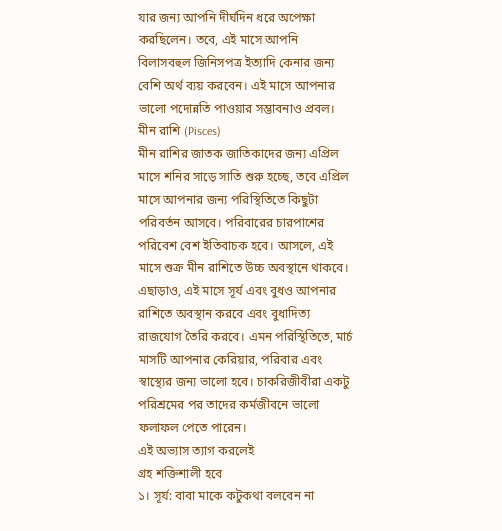যার জন্য আপনি দীর্ঘদিন ধরে অপেক্ষা করছিলেন। তবে, এই মাসে আপনি বিলাসবহুল জিনিসপত্র ইত্যাদি কেনার জন্য বেশি অর্থ ব্যয় করবেন। এই মাসে আপনার ভালো পদোন্নতি পাওয়ার সম্ভাবনাও প্রবল।
মীন রাশি (Pisces)
মীন রাশির জাতক জাতিকাদের জন্য এপ্রিল মাসে শনির সাড়ে সাতি শুরু হচ্ছে, তবে এপ্রিল মাসে আপনার জন্য পরিস্থিতিতে কিছুটা পরিবর্তন আসবে। পরিবারের চারপাশের পরিবেশ বেশ ইতিবাচক হবে। আসলে, এই মাসে শুক্র মীন রাশিতে উচ্চ অবস্থানে থাকবে। এছাড়াও, এই মাসে সূর্য এবং বুধও আপনার রাশিতে অবস্থান করবে এবং বুধাদিত্য রাজযোগ তৈরি করবে। এমন পরিস্থিতিতে, মার্চ মাসটি আপনার কেরিয়ার, পরিবার এবং স্বাস্থ্যের জন্য ভালো হবে। চাকরিজীবীরা একটু পরিশ্রমের পর তাদের কর্মজীবনে ভালো ফলাফল পেতে পারেন।
এই অভ্যাস ত্যাগ করলেই
গ্রহ শক্তিশালী হবে
১। সূর্য: বাবা মাকে কটুকথা বলবেন না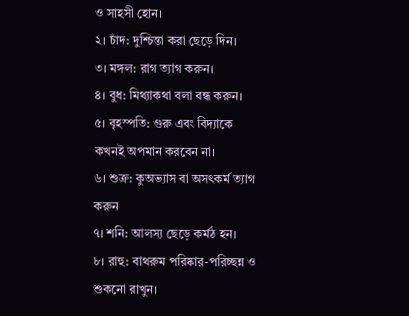ও সাহসী হোন।
২। চাঁদ: দুশ্চিন্তা করা ছেড়ে দিন।
৩। মঙ্গল: রাগ ত্যাগ করুন।
৪। বুধ: মিথ্যাকথা বলা বন্ধ করুন।
৫। বৃহস্পতি: গুরু এবং বিদ্যাকে কখনই অপমান করবেন না।
৬। শুক্র: কুঅভ্যাস বা অসৎকর্ম ত্যাগ করুন
৭। শনি: আলস্য ছেড়ে কর্মঠ হন।
৮। রাহু: বাথরুম পরিষ্কার-পরিচ্ছন্ন ও শুকনো রাখুন।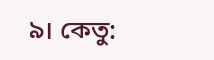৯। কেতু: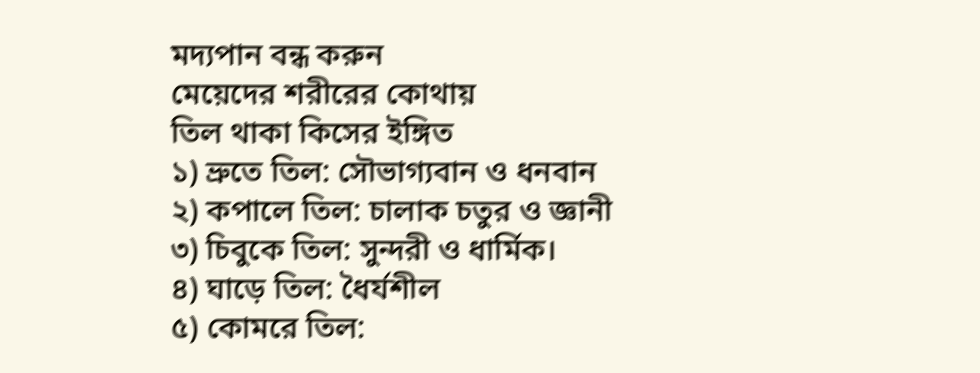মদ্যপান বন্ধ করুন
মেয়েদের শরীরের কোথায়
তিল থাকা কিসের ইঙ্গিত
১) ভ্রুতে তিল: সৌভাগ্যবান ও ধনবান
২) কপালে তিল: চালাক চতুর ও জ্ঞানী
৩) চিবুকে তিল: সুন্দরী ও ধার্মিক।
৪) ঘাড়ে তিল: ধৈর্যশীল
৫) কোমরে তিল: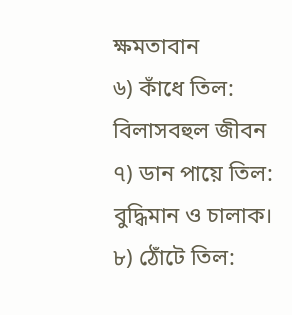ক্ষমতাবান
৬) কাঁধে তিল: বিলাসবহুল জীবন
৭) ডান পায়ে তিল: বুদ্ধিমান ও চালাক।
৮) ঠোঁটে তিল: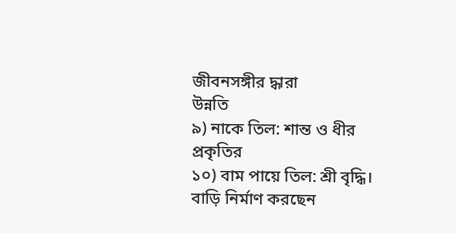জীবনসঙ্গীর দ্ধারা
উন্নতি
৯) নাকে তিল: শান্ত ও ধীর প্রকৃতির
১০) বাম পায়ে তিল: শ্রী বৃদ্ধি।
বাড়ি নির্মাণ করছেন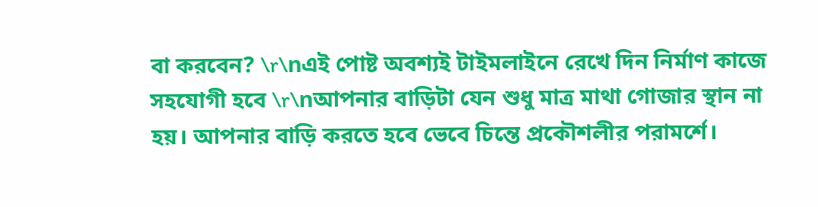বা করবেন? \r\nএই পোষ্ট অবশ্যই টাইমলাইনে রেখে দিন নির্মাণ কাজে সহযোগী হবে \r\nআপনার বাড়িটা যেন শুধু মাত্র মাথা গোজার স্থান না হয়। আপনার বাড়ি করতে হবে ভেবে চিন্তে প্রকৌশলীর পরামর্শে।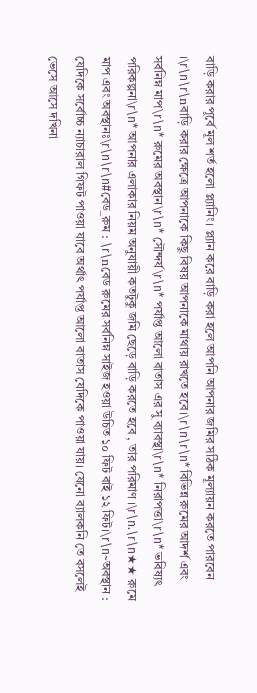বাড়ি করার পূর্বে মূল শর্ত হলো প্ল্যানিং। প্ল্যান করে বাড়ি করা হলে আপনি আপনার জমির সঠিক মূল্যায়ন করতে পারবেন ।\r\n\r\nবাড়ি করার ক্ষেত্রে আপনাকে কিছু বিষয় আপনাকে মাথায় রাখতে হবে।\r\n\r\n* বিভিন্ন রুমের আদর্শ এবং সর্বনিম্ন মাপ\r\n* রুমের অবস্থান\r\n* সৌন্দর্য\r\n* পর্যাপ্ত আলো বাতাস এর সু ব্যাবস্থা\r\n* নিরাপত্তা\r\n* ভবিষ্যৎ পরিকল্পনা\r\n* আপনার এলাকার নিয়ম অনুযায়ী কতটুকু জমি ছেড়ে বাড়ি করতে হবে , তার পরিমাণ ।\r\n.\r\n★★ রুমে মাপ এবং অবস্থানঃ\r\n\r\n#বেড_রুম : \r\nবেড রুমের সর্বনিম্ন সাইজ হওয়া উচিত ১০ ফিট বাই ১২ ফিট।\r\n~অবস্থান : যেদিকে সর্বোচ্চ ন্যাচারাল গিফট পাওয়া যাবে অর্থাৎ পর্যাপ্ত আলো বাতাস যেদিকে পাওয়া যায়। যেনো ব্যালকনি তে বসলেই ভেসে আসে দখিনা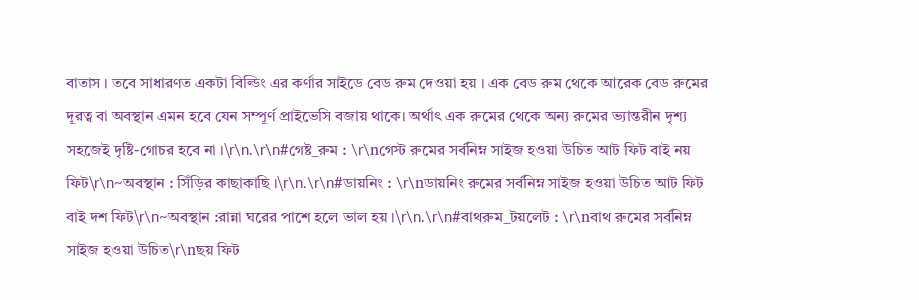বাতাস । তবে সাধারণত একটা বিল্ডিং এর কর্ণার সাইডে বেড রুম দেওয়া হয় । এক বেড রুম থেকে আরেক বেড রুমের দূরত্ব বা অবস্থান এমন হবে যেন সম্পূর্ণ প্রাইভেসি বজায় থাকে। অর্থাৎ এক রুমের থেকে অন্য রুমের ভ্যান্তরীন দৃশ্য সহজেই দৃষ্টি-গোচর হবে না ।\r\n.\r\n#গেষ্ট_রুম : \r\nগেস্ট রুমের সর্বনিম্ন সাইজ হওয়া উচিত আট ফিট বাই নয় ফিট\r\n~অবস্থান : সিঁড়ির কাছাকাছি ।\r\n.\r\n#ডায়নিং : \r\nডায়নিং রুমের সর্বনিম্ন সাইজ হওয়া উচিত আট ফিট বাই দশ ফিট\r\n~অবস্থান :রান্না ঘরের পাশে হলে ভাল হয় ।\r\n.\r\n#বাথরুম_টয়লেট : \r\nবাথ রুমের সর্বনিম্ন সাইজ হওয়া উচিত\r\nছয় ফিট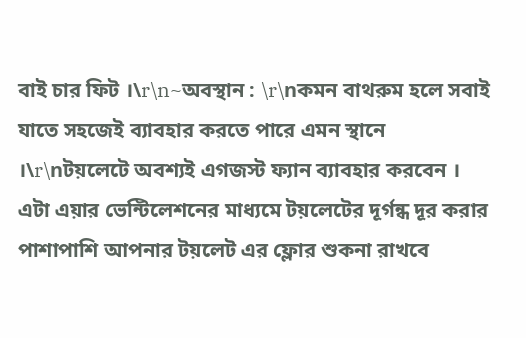বাই চার ফিট ।\r\n~অবস্থান : \r\nকমন বাথরুম হলে সবাই যাতে সহজেই ব্যাবহার করতে পারে এমন স্থানে ।\r\nটয়লেটে অবশ্যই এগজস্ট ফ্যান ব্যাবহার করবেন । এটা এয়ার ভেন্টিলেশনের মাধ্যমে টয়লেটের দূর্গন্ধ দূর করার পাশাপাশি আপনার টয়লেট এর ফ্লোর শুকনা রাখবে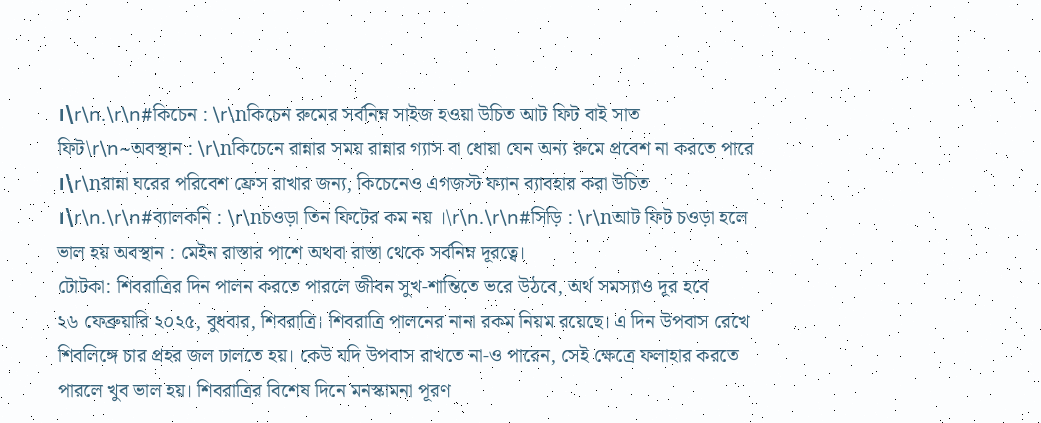।\r\n.\r\n#কিচেন : \r\nকিচেন রুমের সর্বনিম্ন সাইজ হওয়া উচিত আট ফিট বাই সাত ফিট\r\n~অবস্থান : \r\nকিচেনে রান্নার সময় রান্নার গ্যাস বা ধোয়া যেন অন্য রুমে প্রবেশ না করতে পারে ।\r\nরান্না ঘরের পরিবেশ ফ্রেস রাখার জন্য, কিচেনেও এগজস্ট ফ্যান ব্যাবহার করা উচিত ।\r\n.\r\n#ব্যালকনি : \r\nচওড়া তিন ফিটের কম নয় ।\r\n.\r\n#সিড়ি : \r\nআট ফিট চওড়া হলে ভাল হয় অবস্থান : মেইন রাস্তার পাশে অথবা রাস্তা থেকে সর্বনিম্ন দূরত্বে।
টোটকা: শিবরাত্রির দিন পালন করতে পারলে জীবন সুখ-শান্তিতে ভরে উঠবে, অর্থ সমস্যাও দূর হবে
২৬ ফেব্রুয়ারি ২০২৫, বুধবার, শিবরাত্রি। শিবরাত্রি পালনের নানা রকম নিয়ম রয়েছে। এ দিন উপবাস রেখে শিবলিঙ্গে চার প্রহর জল ঢালতে হয়। কেউ যদি উপবাস রাখতে না-ও পারেন, সেই ক্ষেত্রে ফলাহার করতে পারলে খুব ভাল হয়। শিবরাত্রির বিশেষ দিনে মনস্কামনা পূরণ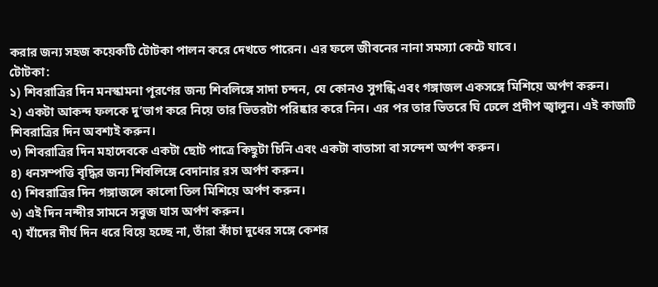করার জন্য সহজ কয়েকটি টোটকা পালন করে দেখতে পারেন। এর ফলে জীবনের নানা সমস্যা কেটে যাবে।
টোটকা:
১) শিবরাত্রির দিন মনস্কামনা পূরণের জন্য শিবলিঙ্গে সাদা চন্দন, যে কোনও সুগন্ধি এবং গঙ্গাজল একসঙ্গে মিশিয়ে অর্পণ করুন।
২) একটা আকন্দ ফলকে দু’ভাগ করে নিয়ে তার ভিতরটা পরিষ্কার করে নিন। এর পর তার ভিতরে ঘি ঢেলে প্রদীপ জ্বালুন। এই কাজটি শিবরাত্রির দিন অবশ্যই করুন।
৩) শিবরাত্রির দিন মহাদেবকে একটা ছোট পাত্রে কিছুটা চিনি এবং একটা বাতাসা বা সন্দেশ অর্পণ করুন।
৪) ধনসম্পত্তি বৃদ্ধির জন্য শিবলিঙ্গে বেদানার রস অর্পণ করুন।
৫) শিবরাত্রির দিন গঙ্গাজলে কালো তিল মিশিয়ে অর্পণ করুন।
৬) এই দিন নন্দীর সামনে সবুজ ঘাস অর্পণ করুন।
৭) যাঁদের দীর্ঘ দিন ধরে বিয়ে হচ্ছে না, তাঁরা কাঁচা দুধের সঙ্গে কেশর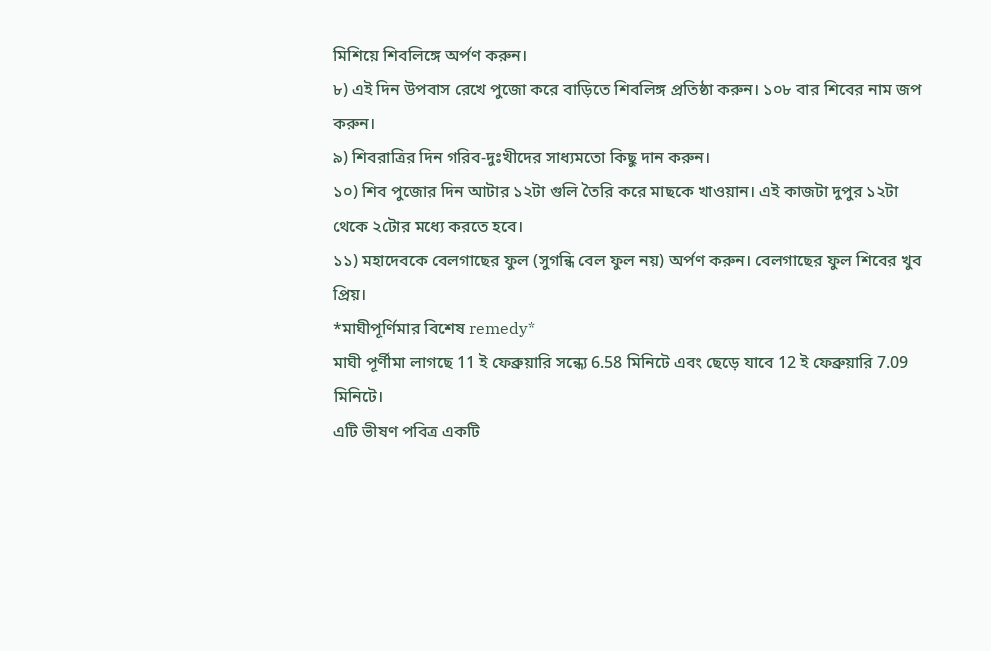মিশিয়ে শিবলিঙ্গে অর্পণ করুন।
৮) এই দিন উপবাস রেখে পুজো করে বাড়িতে শিবলিঙ্গ প্রতিষ্ঠা করুন। ১০৮ বার শিবের নাম জপ করুন।
৯) শিবরাত্রির দিন গরিব-দুঃখীদের সাধ্যমতো কিছু দান করুন।
১০) শিব পুজোর দিন আটার ১২টা গুলি তৈরি করে মাছকে খাওয়ান। এই কাজটা দুপুর ১২টা থেকে ২টোর মধ্যে করতে হবে।
১১) মহাদেবকে বেলগাছের ফুল (সুগন্ধি বেল ফুল নয়) অর্পণ করুন। বেলগাছের ফুল শিবের খুব প্রিয়।
*মাঘীপূর্ণিমার বিশেষ remedy*
মাঘী পূর্ণীমা লাগছে 11 ই ফেব্রুয়ারি সন্ধ্যে 6.58 মিনিটে এবং ছেড়ে যাবে 12 ই ফেব্রুয়ারি 7.09 মিনিটে।
এটি ভীষণ পবিত্র একটি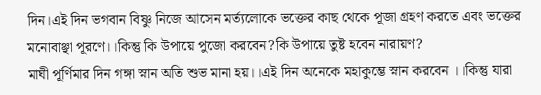দিন।এই দিন ভগবান বিষ্ণু নিজে আসেন মর্ত্যলোকে ভক্তের কাছ থেকে পূজা গ্রহণ করতে এবং ভক্তের মনোবাঞ্ছা পূরণে।।কিন্তু কি উপায়ে পুজো করবেন?কি উপায়ে তুষ্ট হবেন নারায়ণ?
মাঘী পূর্ণিমার দিন গঙ্গা স্নান অতি শুভ মানা হয়।।এই দিন অনেকে মহাকুম্ভে স্নান করবেন ।।কিন্তু যারা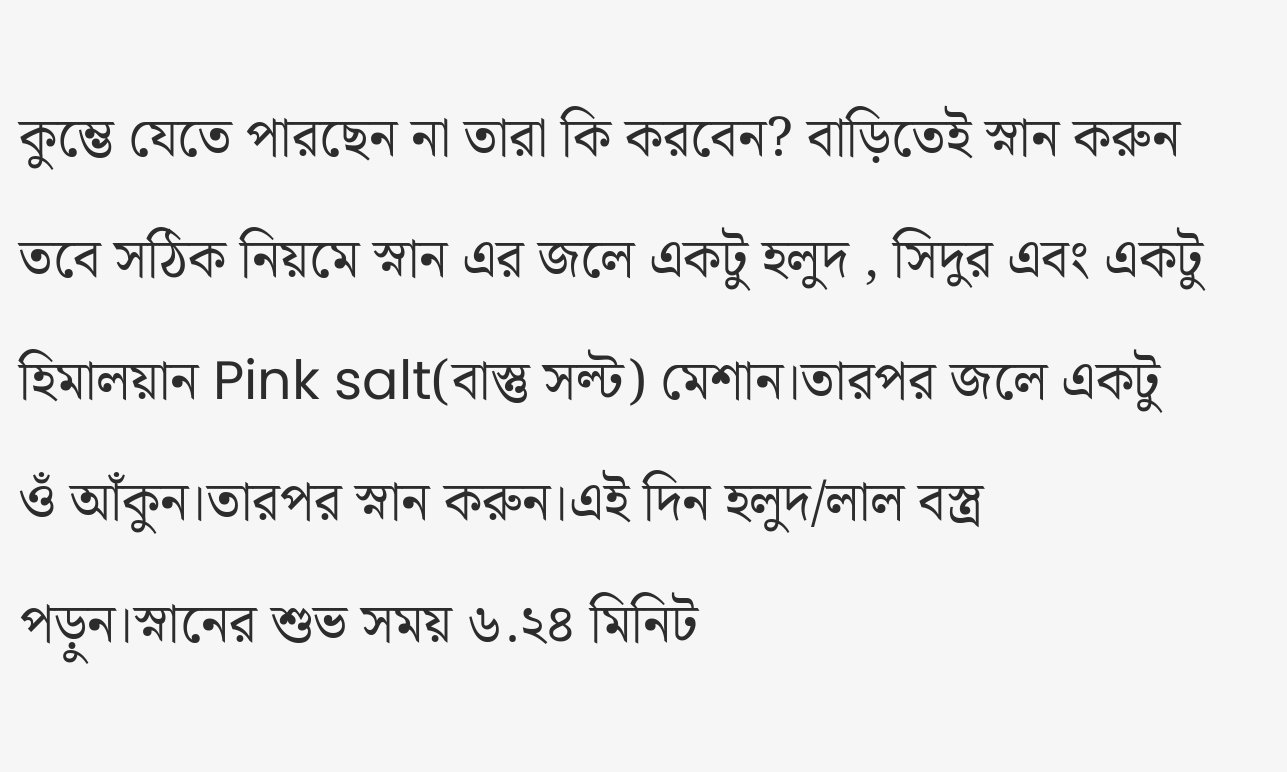কুম্ভে যেতে পারছেন না তারা কি করবেন? বাড়িতেই স্নান করুন তবে সঠিক নিয়মে স্নান এর জলে একটু হলুদ , সিদুর এবং একটু হিমালয়ান Pink salt(বাস্তু সল্ট) মেশান।তারপর জলে একটু ওঁ আঁকুন।তারপর স্নান করুন।এই দিন হলুদ/লাল বস্ত্র পড়ুন।স্নানের শুভ সময় ৬.২৪ মিনিট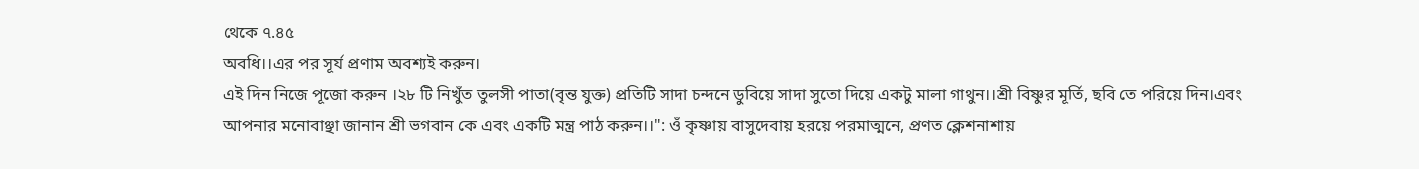থেকে ৭.৪৫
অবধি।।এর পর সূর্য প্রণাম অবশ্যই করুন।
এই দিন নিজে পূজো করুন ।২৮ টি নিখুঁত তুলসী পাতা(বৃন্ত যুক্ত) প্রতিটি সাদা চন্দনে ডুবিয়ে সাদা সুতো দিয়ে একটু মালা গাথুন।।শ্রী বিষ্ণুর মূর্তি, ছবি তে পরিয়ে দিন।এবং আপনার মনোবাঞ্ছা জানান শ্রী ভগবান কে এবং একটি মন্ত্র পাঠ করুন।।": ওঁ কৃষ্ণায় বাসুদেবায় হরয়ে পরমাত্মনে, প্রণত ক্লেশনাশায়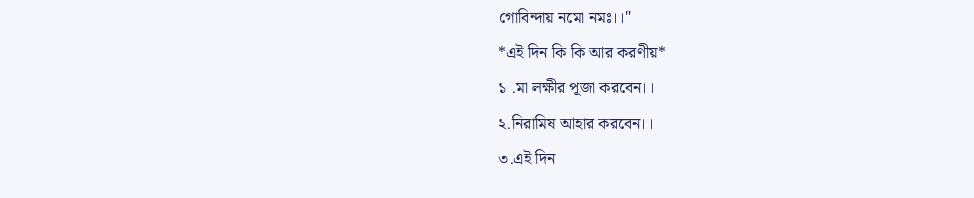গোবিন্দায় নমো নমঃ।।"
*এই দিন কি কি আর করণীয়*
১ .মা লক্ষীর পূজা করবেন।।
২.নিরামিষ আহার করবেন।।
৩.এই দিন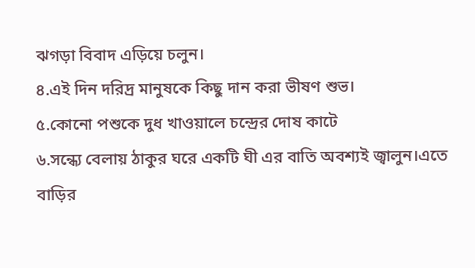ঝগড়া বিবাদ এড়িয়ে চলুন।
৪.এই দিন দরিদ্র মানুষকে কিছু দান করা ভীষণ শুভ।
৫.কোনো পশুকে দুধ খাওয়ালে চন্দ্রের দোষ কাটে
৬.সন্ধ্যে বেলায় ঠাকুর ঘরে একটি ঘী এর বাতি অবশ্যই জ্বালুন।এতে বাড়ির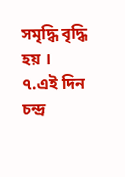সমৃদ্ধি বৃদ্ধি হয় ।
৭.এই দিন চন্দ্র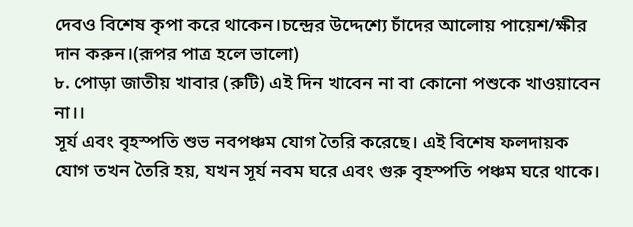দেবও বিশেষ কৃপা করে থাকেন।চন্দ্রের উদ্দেশ্যে চাঁদের আলোয় পায়েশ/ক্ষীর দান করুন।(রূপর পাত্র হলে ভালো)
৮. পোড়া জাতীয় খাবার (রুটি) এই দিন খাবেন না বা কোনো পশুকে খাওয়াবেন না।।
সূর্য এবং বৃহস্পতি শুভ নবপঞ্চম যোগ তৈরি করেছে। এই বিশেষ ফলদায়ক যোগ তখন তৈরি হয়, যখন সূর্য নবম ঘরে এবং গুরু বৃহস্পতি পঞ্চম ঘরে থাকে।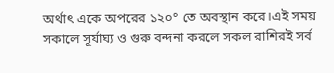অর্থাৎ একে অপরের ১২০° তে অবস্থান করে।এই সময় সকালে সূর্যাঘ্য ও গুরু বন্দনা করলে সকল রাশিরই সর্ব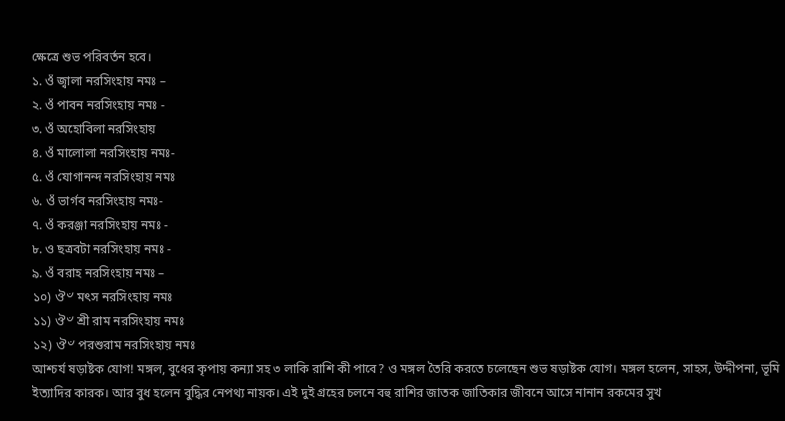ক্ষেত্রে শুভ পরিবর্তন হবে।
১. ওঁ জ্বালা নরসিংহায় নমঃ –
২. ওঁ পাবন নরসিংহায় নমঃ -
৩. ওঁ অহোবিলা নরসিংহায়
৪. ওঁ মালোলা নরসিংহায় নমঃ-
৫. ওঁ যোগানন্দ নরসিংহায় নমঃ
৬. ওঁ ভার্গব নরসিংহায় নমঃ-
৭. ওঁ করঞ্জা নরসিংহায় নমঃ -
৮. ও ছত্রবটা নরসিংহায় নমঃ -
৯. ওঁ বরাহ নরসিংহায় নমঃ –
১০) ঔ৺ মৎস নরসিংহায় নমঃ
১১) ঔ৺ শ্রী রাম নরসিংহায় নমঃ
১২) ঔ৺ পরশুরাম নরসিংহায় নমঃ
আশ্চর্য ষড়াষ্টক যোগ! মঙ্গল, বুধের কৃপায় কন্যা সহ ৩ লাকি রাশি কী পাবে? ও মঙ্গল তৈরি করতে চলেছেন শুভ ষড়াষ্টক যোগ। মঙ্গল হলেন, সাহস, উদ্দীপনা, ভূমি ইত্যাদির কারক। আর বুধ হলেন বুদ্ধির নেপথ্য নায়ক। এই দুই গ্রহের চলনে বহু রাশির জাতক জাতিকার জীবনে আসে নানান রকমের সুখ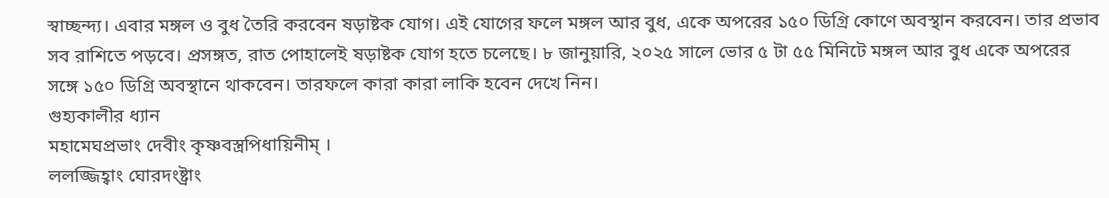স্বাচ্ছন্দ্য। এবার মঙ্গল ও বুধ তৈরি করবেন ষড়াষ্টক যোগ। এই যোগের ফলে মঙ্গল আর বুধ, একে অপরের ১৫০ ডিগ্রি কোণে অবস্থান করবেন। তার প্রভাব সব রাশিতে পড়বে। প্রসঙ্গত, রাত পোহালেই ষড়াষ্টক যোগ হতে চলেছে। ৮ জানুয়ারি, ২০২৫ সালে ভোর ৫ টা ৫৫ মিনিটে মঙ্গল আর বুধ একে অপরের সঙ্গে ১৫০ ডিগ্রি অবস্থানে থাকবেন। তারফলে কারা কারা লাকি হবেন দেখে নিন।
গুহ্যকালীর ধ্যান
মহামেঘপ্রভাং দেবীং কৃষ্ণবস্ত্রপিধায়িনীম্ ।
ললজ্জিহ্বাং ঘোরদংষ্ট্রাং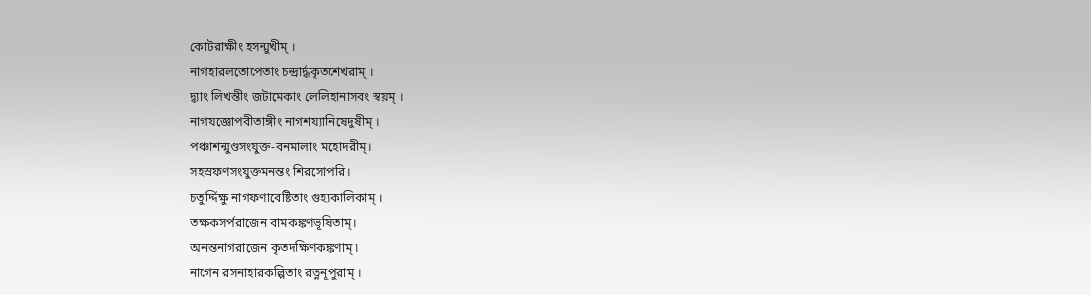কোটরাক্ষীং হসন্মুখীম্ ।
নাগহারলতোপেতাং চন্দ্রাৰ্দ্ধকৃতশেখরাম্ ।
দ্ব্যাং লিখন্তীং জটামেকাং লেলিহানাসবং স্বয়ম্ ।
নাগযজ্ঞোপবীতাঙ্গীং নাগশয্যানিষেদুষীম্ ।
পঞ্চাশন্মুণ্ডসংযুক্ত-বনমালাং মহোদরীম্।
সহস্রফণসংযুক্তমনন্তং শিরসোপরি।
চতুর্দ্দিক্ষু নাগফণাবেষ্টিতাং গুহ্যকালিকাম্ ।
তক্ষকসর্পরাজেন বামকঙ্কণভূষিতাম্।
অনন্তনাগরাজেন কৃতদক্ষিণকঙ্কণাম্ ৷
নাগেন রসনাহারকল্পিতাং রত্ননূপুরাম্ ।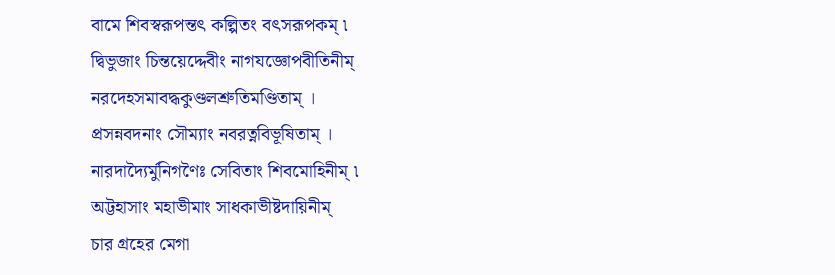বামে শিবস্বরূপন্তৎ কল্পিতং বৎসরূপকম্ ৷
দ্বিভুজাং চিন্তয়েদ্দেবীং নাগযজ্ঞোপবীতিনীম্
নরদেহসমাবদ্ধকুণ্ডলশ্রুতিমণ্ডিতাম্ ।
প্রসন্নবদনাং সৌম্যাং নবরত্নবিভূষিতাম্ ।
নারদাদ্যৈর্মুনিগণৈঃ সেবিতাং শিবমোহিনীম্ ৷
অট্টহাসাং মহাভীমাং সাধকাভীষ্টদায়িনীম্
চার গ্ৰহের মেগা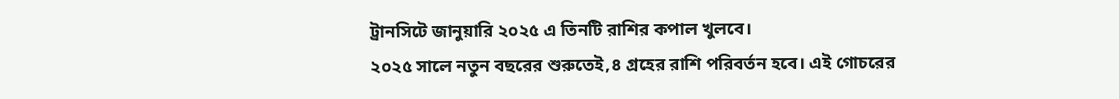ট্রানসিটে জানুয়ারি ২০২৫ এ তিনটি রাশির কপাল খুলবে।
২০২৫ সালে নতুন বছরের শুরুতেই,৪ গ্রহের রাশি পরিবর্তন হবে। এই গোচরের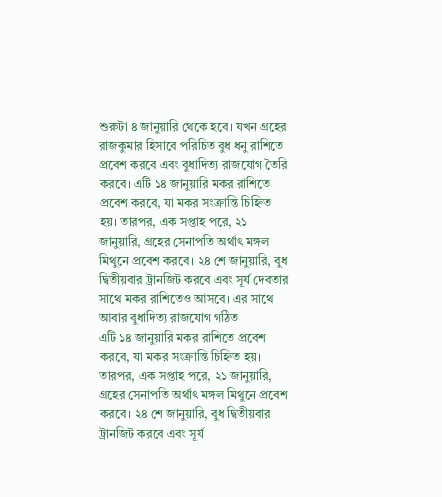শুরুটা ৪ জানুয়ারি থেকে হবে। যখন গ্রহের রাজকুমার হিসাবে পরিচিত বুধ ধনু রাশিতে প্রবেশ করবে এবং বুধাদিত্য রাজযোগ তৈরি করবে। এটি ১৪ জানুয়ারি মকর রাশিতে প্রবেশ করবে, যা মকর সংক্রান্তি চিহ্নিত হয়। তারপর, এক সপ্তাহ পরে, ২১ জানুয়ারি, গ্রহের সেনাপতি অর্থাৎ মঙ্গল মিথুনে প্রবেশ করবে। ২৪ শে জানুয়ারি, বুধ দ্বিতীয়বার ট্রানজিট করবে এবং সূর্য দেবতার সাথে মকর রাশিতেও আসবে। এর সাথে আবার বুধাদিত্য রাজযোগ গঠিত
এটি ১৪ জানুয়ারি মকর রাশিতে প্রবেশ করবে, যা মকর সংক্রান্তি চিহ্নিত হয়। তারপর, এক সপ্তাহ পরে, ২১ জানুয়ারি, গ্রহের সেনাপতি অর্থাৎ মঙ্গল মিথুনে প্রবেশ করবে। ২৪ শে জানুয়ারি, বুধ দ্বিতীয়বার ট্রানজিট করবে এবং সূর্য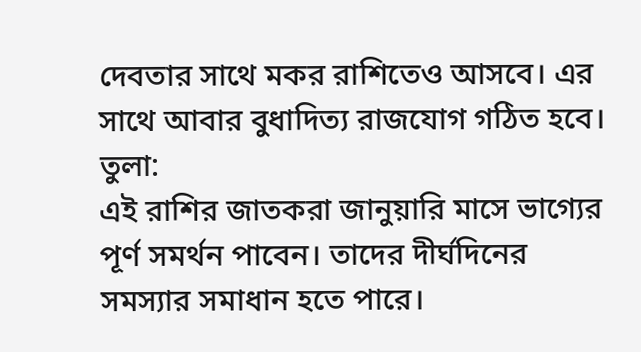দেবতার সাথে মকর রাশিতেও আসবে। এর সাথে আবার বুধাদিত্য রাজযোগ গঠিত হবে।
তুলা:
এই রাশির জাতকরা জানুয়ারি মাসে ভাগ্যের পূর্ণ সমর্থন পাবেন। তাদের দীর্ঘদিনের সমস্যার সমাধান হতে পারে।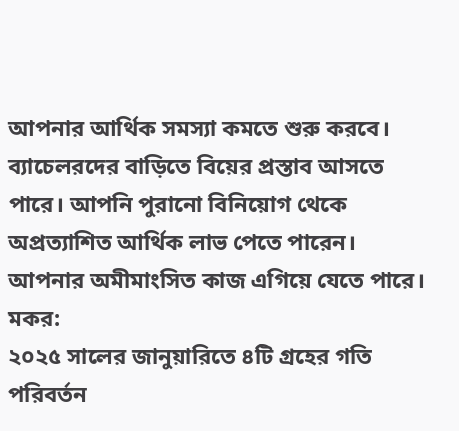আপনার আর্থিক সমস্যা কমতে শুরু করবে। ব্যাচেলরদের বাড়িতে বিয়ের প্রস্তাব আসতে পারে। আপনি পুরানো বিনিয়োগ থেকে অপ্রত্যাশিত আর্থিক লাভ পেতে পারেন। আপনার অমীমাংসিত কাজ এগিয়ে যেতে পারে।
মকর:
২০২৫ সালের জানুয়ারিতে ৪টি গ্রহের গতি পরিবর্তন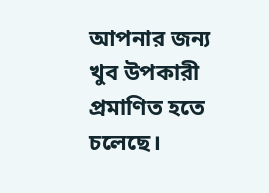আপনার জন্য খুব উপকারী প্রমাণিত হতে চলেছে।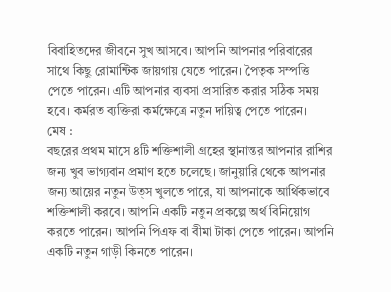বিবাহিতদের জীবনে সুখ আসবে। আপনি আপনার পরিবারের সাথে কিছু রোমান্টিক জায়গায় যেতে পারেন। পৈতৃক সম্পত্তি পেতে পারেন। এটি আপনার ব্যবসা প্রসারিত করার সঠিক সময় হবে। কর্মরত ব্যক্তিরা কর্মক্ষেত্রে নতুন দায়িত্ব পেতে পারেন।
মেষ :
বছরের প্রথম মাসে ৪টি শক্তিশালী গ্রহের স্থানান্তর আপনার রাশির জন্য খুব ভাগ্যবান প্রমাণ হতে চলেছে। জানুয়ারি থেকে আপনার জন্য আয়ের নতুন উত্স খুলতে পারে, যা আপনাকে আর্থিকভাবে শক্তিশালী করবে। আপনি একটি নতুন প্রকল্পে অর্থ বিনিয়োগ করতে পারেন। আপনি পিএফ বা বীমা টাকা পেতে পারেন। আপনি একটি নতুন গাড়ী কিনতে পারেন।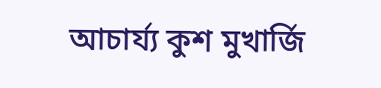আচার্য্য কুশ মুখার্জি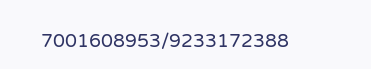7001608953/9233172388